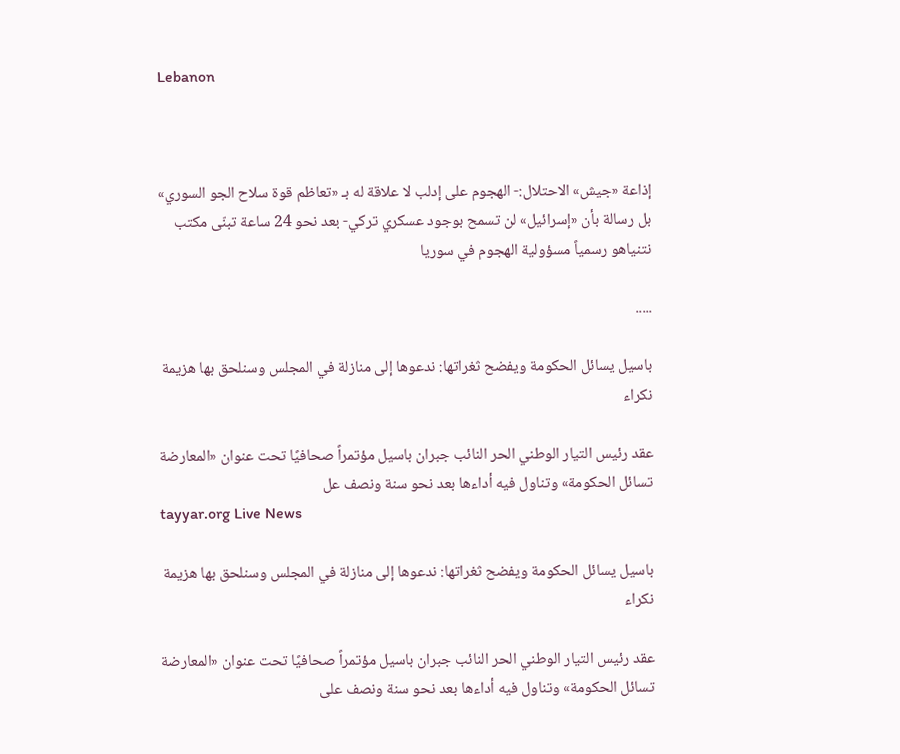Lebanon



إذاعة «جيش» الاحتلال:- الهجوم على إدلب لا علاقة له بـ «تعاظم قوة سلاح الجو السوري» بل رسالة بأن «إسرائيل» لن تسمح بوجود عسكري تركي- بعد نحو 24 ساعة تبنّى مكتب نتنياهو رسمياً مسؤولية الهجوم في سوريا

.....

باسيل يسائل الحكومة ويفضح ثغراتها: ندعوها إلى منازلة في المجلس وسنلحق بها هزيمة نكراء

عقد رئيس التيار الوطني الحر النائب جبران باسيل مؤتمراً صحافيًا تحت عنوان «المعارضة تسائل الحكومة» وتناول فيه أداءها بعد نحو سنة ونصف عل
tayyar.org Live News

باسيل يسائل الحكومة ويفضح ثغراتها: ندعوها إلى منازلة في المجلس وسنلحق بها هزيمة نكراء

عقد رئيس التيار الوطني الحر النائب جبران باسيل مؤتمراً صحافيًا تحت عنوان «المعارضة تسائل الحكومة» وتناول فيه أداءها بعد نحو سنة ونصف على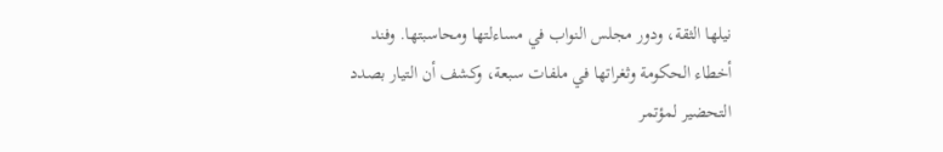نيلها الثقة، ودور مجلس النواب في مساءلتها ومحاسبتها. وفند أخطاء الحكومة وثغراتها في ملفات سبعة، وكشف أن التيار بصدد التحضير لمؤتمر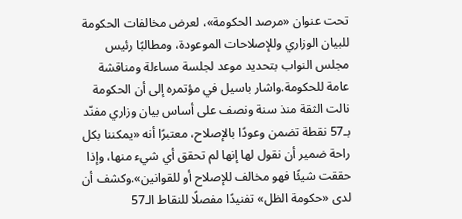تحت عنوان «مرصد الحكومة»، لعرض مخالفات الحكومة للبيان الوزاري وللإصلاحات الموعودة، ومطالبًا رئيس مجلس النواب بتحديد موعد لجلسة مساءلة ومناقشة عامة للحكومة.واشار باسيل في مؤتمره إلى أن الحكومة نالت الثقة منذ سنة ونصف على أساس بيان وزاري مفنّد بـ57 نقطة تضمن وعودًا بالإصلاح، معتبرًا أنه «يمكننا بكل راحة ضمير أن نقول لها إنها لم تحقق أي شيء منها، وإذا حققت شيئًا فهو مخالف للإصلاح أو للقوانين».وكشف أن لدى «حكومة الظل» تفنيدًا مفصلًا للنقاط الـ57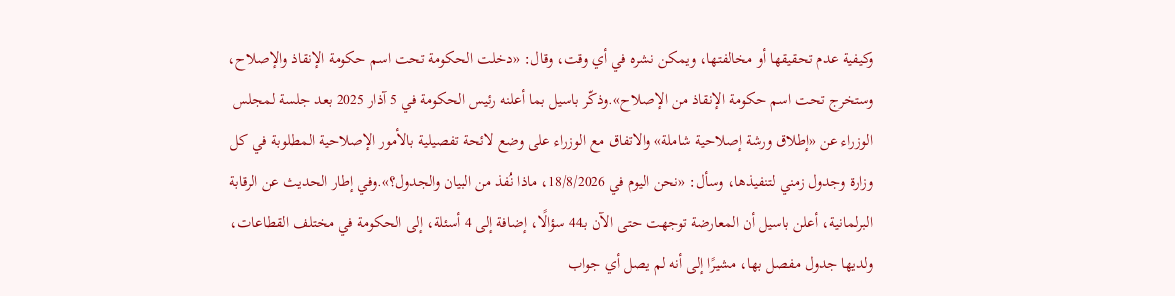وكيفية عدم تحقيقها أو مخالفتها، ويمكن نشره في أي وقت، وقال: «دخلت الحكومة تحت اسم حكومة الإنقاذ والإصلاح، وستخرج تحت اسم حكومة الإنقاذ من الإصلاح».وذكّر باسيل بما أعلنه رئيس الحكومة في 5 آذار 2025 بعد جلسة لمجلس الوزراء عن «إطلاق ورشة إصلاحية شاملة» والاتفاق مع الوزراء على وضع لائحة تفصيلية بالأمور الإصلاحية المطلوبة في كل وزارة وجدول زمني لتنفيذها، وسأل: «نحن اليوم في 18/8/2026، ماذا نُفذ من البيان والجدول؟».وفي إطار الحديث عن الرقابة البرلمانية، أعلن باسيل أن المعارضة توجهت حتى الآن بـ44 سؤالًا، إضافة إلى 4 أسئلة، إلى الحكومة في مختلف القطاعات، ولديها جدول مفصل بها، مشيرًا إلى أنه لم يصل أي جواب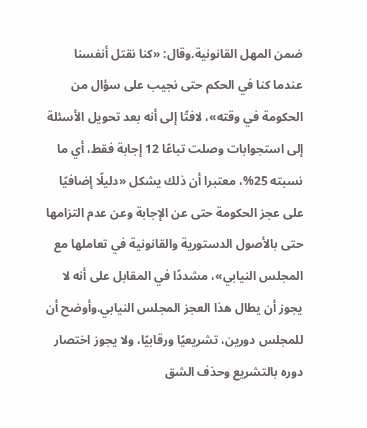ضمن المهل القانونية.وقال: «كنا نقتل أنفسنا عندما كنا في الحكم حتى نجيب على سؤال من الحكومة في وقته»، لافتًا إلى أنه بعد تحويل الأسئلة إلى استجوابات وصلت تباعًا 12 إجابة فقط، أي ما نسبته 25%، معتبرا أن ذلك يشكل «دليلًا إضافيًا على عجز الحكومة حتى عن الإجابة وعن عدم التزامها حتى بالأصول الدستورية والقانونية في تعاملها مع المجلس النيابي»، مشددًا في المقابل على أنه لا يجوز أن يطال هذا العجز المجلس النيابي.وأوضح أن للمجلس دورين، تشريعيًا ورقابيًا، ولا يجوز اختصار دوره بالتشريع وحذف الشق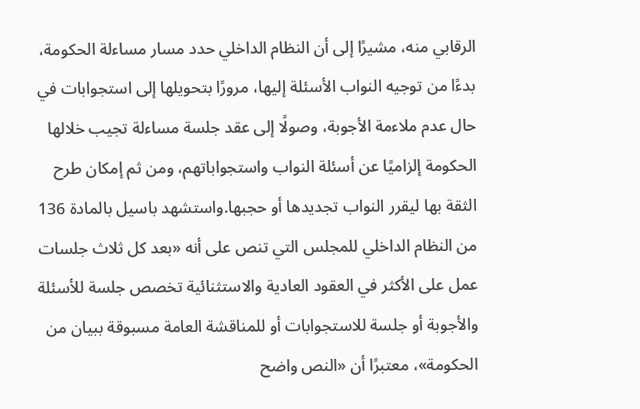الرقابي منه، مشيرًا إلى أن النظام الداخلي حدد مسار مساءلة الحكومة، بدءًا من توجيه النواب الأسئلة إليها، مرورًا بتحويلها إلى استجوابات في حال عدم ملاءمة الأجوبة، وصولًا إلى عقد جلسة مساءلة تجيب خلالها الحكومة إلزاميًا عن أسئلة النواب واستجواباتهم، ومن ثم إمكان طرح الثقة بها ليقرر النواب تجديدها أو حجبها.واستشهد باسيل بالمادة 136 من النظام الداخلي للمجلس التي تنص على أنه «بعد كل ثلاث جلسات عمل على الأكثر في العقود العادية والاستثنائية تخصص جلسة للأسئلة والأجوبة أو جلسة للاستجوابات أو للمناقشة العامة مسبوقة ببيان من الحكومة»، معتبرًا أن «النص واضح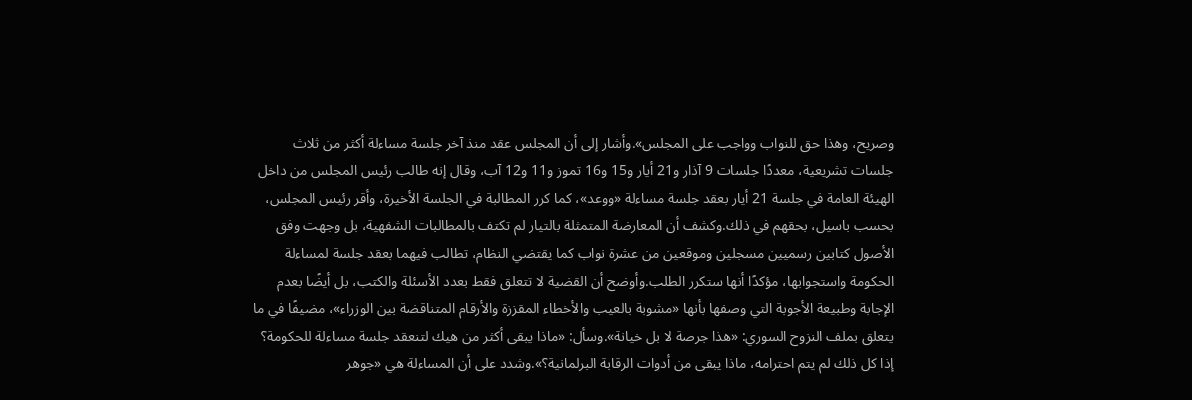وصريح، وهذا حق للنواب وواجب على المجلس».وأشار إلى أن المجلس عقد منذ آخر جلسة مساءلة أكثر من ثلاث جلسات تشريعية، معددًا جلسات 9 آذار و21 أيار و15 و16 تموز و11 و12 آب، وقال إنه طالب رئيس المجلس من داخل الهيئة العامة في جلسة 21 أيار بعقد جلسة مساءلة «ووعد»، كما كرر المطالبة في الجلسة الأخيرة، وأقر رئيس المجلس، بحسب باسيل، بحقهم في ذلك.وكشف أن المعارضة المتمثلة بالتيار لم تكتف بالمطالبات الشفهية، بل وجهت وفق الأصول كتابين رسميين مسجلين وموقعين من عشرة نواب كما يقتضي النظام، تطالب فيهما بعقد جلسة لمساءلة الحكومة واستجوابها، مؤكدًا أنها ستكرر الطلب.وأوضح أن القضية لا تتعلق فقط بعدد الأسئلة والكتب، بل أيضًا بعدم الإجابة وطبيعة الأجوبة التي وصفها بأنها «مشوبة بالعيب والأخطاء المقززة والأرقام المتناقضة بين الوزراء»، مضيفًا في ما يتعلق بملف النزوح السوري: «هذا جرصة لا بل خيانة».وسأل: «ماذا يبقى أكثر من هيك لتنعقد جلسة مساءلة للحكومة؟ إذا كل ذلك لم يتم احترامه، ماذا يبقى من أدوات الرقابة البرلمانية؟».وشدد على أن المساءلة هي «جوهر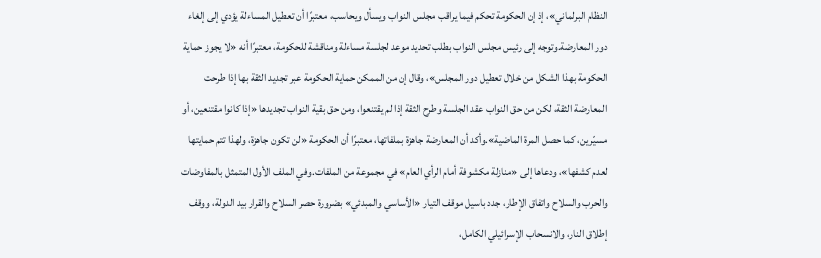النظام البرلماني»، إذ إن الحكومة تحكم فيما يراقب مجلس النواب ويسأل ويحاسب، معتبرًا أن تعطيل المساءلة يؤدي إلى إلغاء دور المعارضة.وتوجه إلى رئيس مجلس النواب بطلب تحديد موعد لجلسة مساءلة ومناقشة للحكومة، معتبرًا أنه «لا يجوز حماية الحكومة بهذا الشكل من خلال تعطيل دور المجلس»، وقال إن من الممكن حماية الحكومة عبر تجديد الثقة بها إذا طرحت المعارضة الثقة، لكن من حق النواب عقد الجلسة وطرح الثقة إذا لم يقتنعوا، ومن حق بقية النواب تجديدها «إذا كانوا مقتنعين، أو مسيّرين، كما حصل المرة الماضية».وأكد أن المعارضة جاهزة بملفاتها، معتبرًا أن الحكومة «لن تكون جاهزة، ولهذا تتم حمايتها لعدم كشفها»، ودعاها إلى «منازلة مكشوفة أمام الرأي العام» في مجموعة من الملفات.وفي الملف الأول المتمثل بالمفاوضات والحرب والسلاح واتفاق الإطار، جدد باسيل موقف التيار «الأساسي والمبدئي» بضرورة حصر السلاح والقرار بيد الدولة، ووقف إطلاق النار، والانسحاب الإسرائيلي الكامل،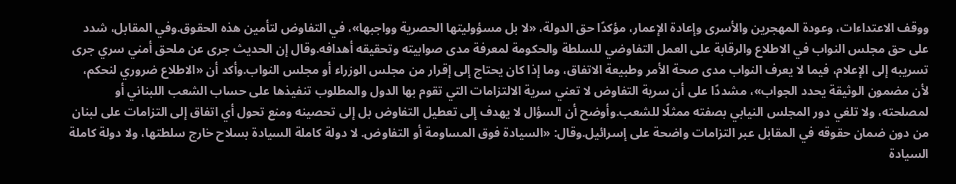ووقف الاعتداءات، وعودة المهجرين والأسرى وإعادة الإعمار، مؤكدًا حق الدولة، «لا بل مسؤوليتها الحصرية وواجبها»، في التفاوض لتأمين هذه الحقوق.وفي المقابل، شدد على حق مجلس النواب في الاطلاع والرقابة على العمل التفاوضي للسلطة والحكومة لمعرفة مدى صوابيته وتحقيقه أهدافه.وقال إن الحديث جرى عن ملحق أمني سري جرى تسريبه إلى الإعلام، فيما لا يعرف النواب مدى صحة الأمر وطبيعة الاتفاق، وما إذا كان يحتاج إلى إقرار من مجلس الوزراء أو مجلس النواب.وأكد أن «الاطلاع ضروري لنحكم، لأن مضمون الوثيقة يحدد الجواب»، مشددًا على أن سرية التفاوض لا تعني سرية الالتزامات التي تقوم بها الدول والمطلوب تنفيذها على حساب الشعب اللبناني أو لمصلحته، ولا تلغي دور المجلس النيابي بصفته ممثلًا للشعب.وأوضح أن السؤال لا يهدف إلى تعطيل التفاوض بل إلى تحصينه ومنع تحول أي اتفاق إلى التزامات على لبنان من دون ضمان حقوقه في المقابل عبر التزامات واضحة على إسرائيل.وقال: «السيادة فوق المساومة أو التفاوض. لا دولة كاملة السيادة بسلاح خارج سلطتها، ولا دولة كاملة السيادة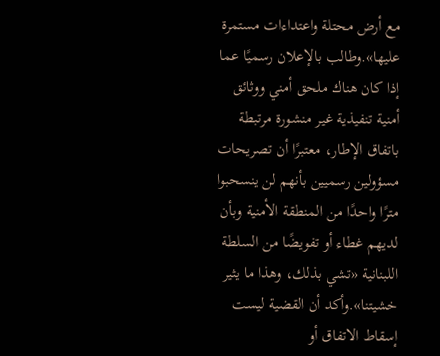مع أرض محتلة واعتداءات مستمرة عليها».وطالب بالإعلان رسميًا عما إذا كان هناك ملحق أمني ووثائق أمنية تنفيذية غير منشورة مرتبطة باتفاق الإطار، معتبرًا أن تصريحات مسؤولين رسميين بأنهم لن ينسحبوا مترًا واحدًا من المنطقة الأمنية وبأن لديهم غطاء أو تفويضًا من السلطة اللبنانية «تشي بذلك، وهذا ما يثير خشيتنا».وأكد أن القضية ليست إسقاط الاتفاق أو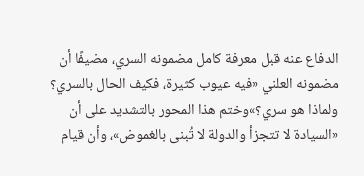الدفاع عنه قبل معرفة كامل مضمونه السري، مضيفًا أن مضمونه العلني «فيه عيوب كثيرة، فكيف الحال بالسري؟ ولماذا هو سري؟»وختم هذا المحور بالتشديد على أن «السيادة لا تتجزأ والدولة لا تُبنى بالغموض»، وأن قيام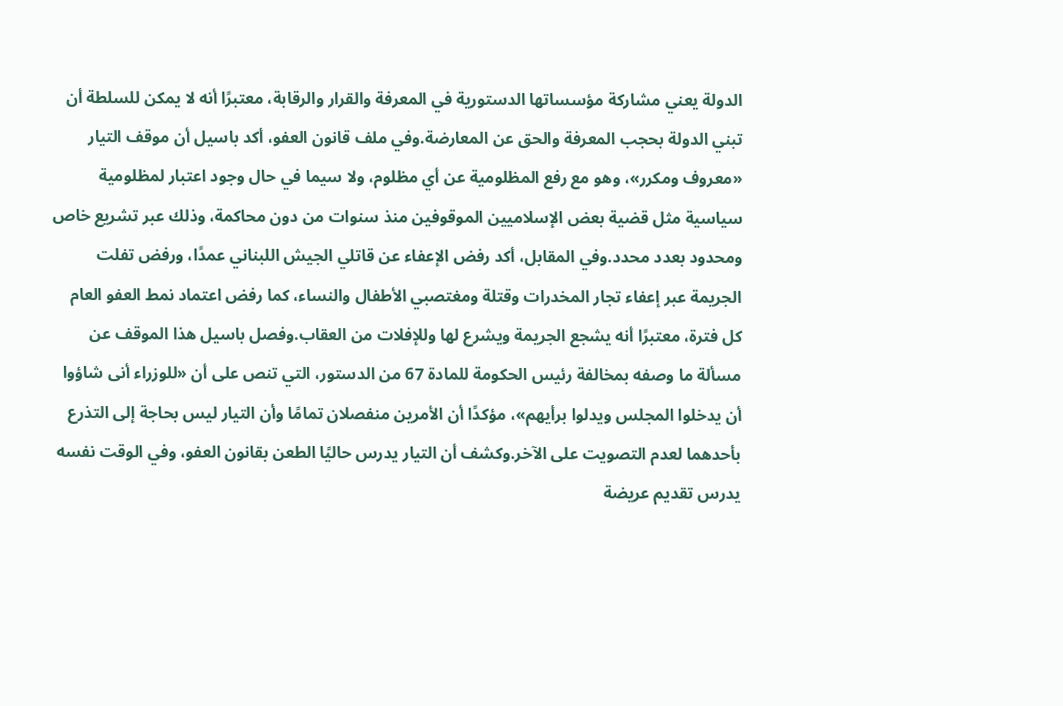الدولة يعني مشاركة مؤسساتها الدستورية في المعرفة والقرار والرقابة، معتبرًا أنه لا يمكن للسلطة أن تبني الدولة بحجب المعرفة والحق عن المعارضة.وفي ملف قانون العفو، أكد باسيل أن موقف التيار «معروف ومكرر»، وهو مع رفع المظلومية عن أي مظلوم، ولا سيما في حال وجود اعتبار لمظلومية سياسية مثل قضية بعض الإسلاميين الموقوفين منذ سنوات من دون محاكمة، وذلك عبر تشريع خاص ومحدود بعدد محدد.وفي المقابل، أكد رفض الإعفاء عن قاتلي الجيش اللبناني عمدًا، ورفض تفلت الجريمة عبر إعفاء تجار المخدرات وقتلة ومغتصبي الأطفال والنساء، كما رفض اعتماد نمط العفو العام كل فترة، معتبرًا أنه يشجع الجريمة ويشرع لها وللإفلات من العقاب.وفصل باسيل هذا الموقف عن مسألة ما وصفه بمخالفة رئيس الحكومة للمادة 67 من الدستور، التي تنص على أن «للوزراء أنى شاؤوا أن يدخلوا المجلس ويدلوا برأيهم»، مؤكدًا أن الأمرين منفصلان تمامًا وأن التيار ليس بحاجة إلى التذرع بأحدهما لعدم التصويت على الآخر.وكشف أن التيار يدرس حاليًا الطعن بقانون العفو، وفي الوقت نفسه يدرس تقديم عريضة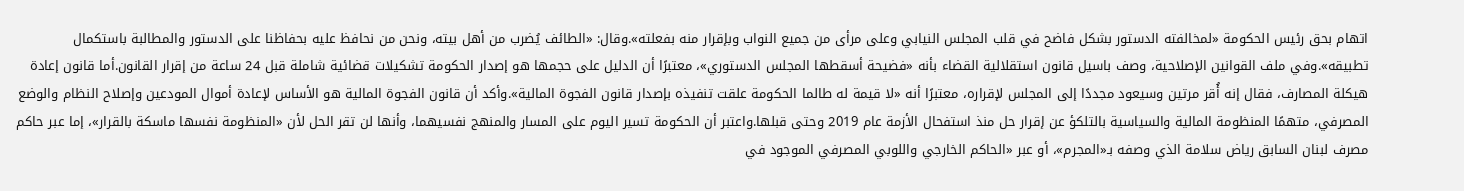اتهام بحق رئيس الحكومة «لمخالفته الدستور بشكل فاضح في قلب المجلس النيابي وعلى مرأى من جميع النواب وبإقرار منه بفعلته».وقال: «الطائف يُضرب من أهل بيته، ونحن من نحافظ عليه بحفاظنا على الدستور والمطالبة باستكمال تطبيقه».وفي ملف القوانين الإصلاحية، وصف باسيل قانون استقلالية القضاء بأنه «فضيحة أسقطها المجلس الدستوري»، معتبرًا أن الدليل على حجمها هو إصدار الحكومة تشكيلات قضائية شاملة قبل 24 ساعة من إقرار القانون.أما قانون إعادة هيكلة المصارف، فقال إنه أُقر مرتين وسيعود مجددًا إلى المجلس لإقراره، معتبرًا أنه «لا قيمة له طالما الحكومة علقت تنفيذه بإصدار قانون الفجوة المالية».وأكد أن قانون الفجوة المالية هو الأساس لإعادة أموال المودعين وإصلاح النظام والوضع المصرفي، متهمًا المنظومة المالية والسياسية بالتلكؤ عن إقرار حل منذ استفحال الأزمة عام 2019 وحتى قبلها.واعتبر أن الحكومة تسير اليوم على المسار والمنهج نفسيهما، وأنها لن تقر الحل لأن «المنظومة نفسها ماسكة بالقرار»، إما عبر حاكم مصرف لبنان السابق رياض سلامة الذي وصفه بـ«المجرم»، أو عبر «الحاكم الخارجي واللوبي المصرفي الموجود في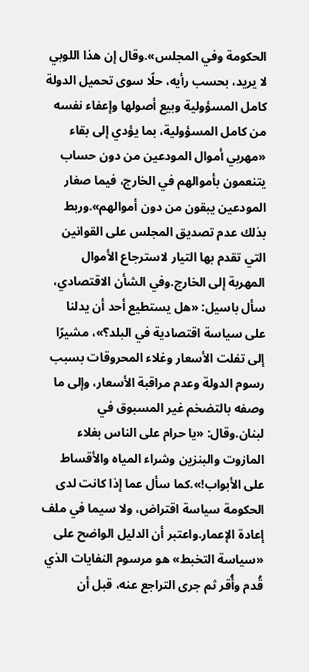الحكومة وفي المجلس».وقال إن هذا اللوبي لا يريد، بحسب رأيه، حلًا سوى تحميل الدولة كامل المسؤولية وبيع أصولها وإعفاء نفسه من كامل المسؤولية، بما يؤدي إلى بقاء «مهربي أموال المودعين من دون حساب يتنعمون بأموالهم في الخارج، فيما صغار المودعين يبقون من دون أموالهم».وربط بذلك عدم تصديق المجلس على القوانين التي تقدم بها التيار لاسترجاع الأموال المهربة إلى الخارج.وفي الشأن الاقتصادي، سأل باسيل: «هل يستطيع أحد أن يدلنا على سياسة اقتصادية في البلد؟»، مشيرًا إلى تفلت الأسعار وغلاء المحروقات بسبب رسوم الدولة وعدم مراقبة الأسعار، وإلى ما وصفه بالتضخم غير المسبوق في لبنان.وقال: «يا حرام على الناس بغلاء المازوت والبنزين وشراء المياه والأقساط على الأبواب!».كما سأل عما إذا كانت لدى الحكومة سياسة اقتراض، ولا سيما في ملف إعادة الإعمار.واعتبر أن الدليل الواضح على «سياسة التخبط» هو مرسوم النفايات الذي قُدم وأُقر ثم جرى التراجع عنه، قبل أن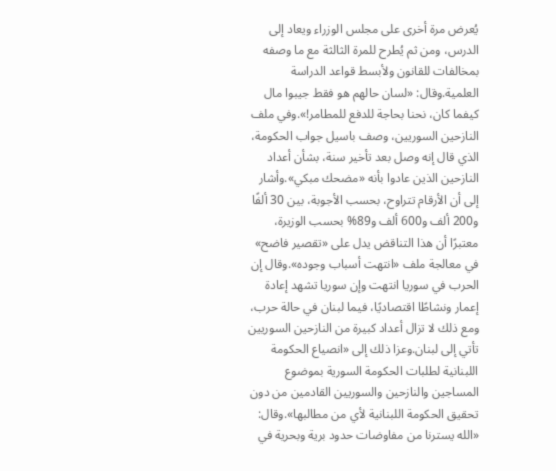يُعرض مرة أخرى على مجلس الوزراء ويعاد إلى الدرس، ومن ثم يُطرح للمرة الثالثة مع ما وصفه بمخالفات للقانون ولأبسط قواعد الدراسة العلمية.وقال: «لسان حالهم هو فقط جيبوا مال كيفما كان، نحنا بحاجة للدفع للمطامر!».وفي ملف النازحين السوريين، وصف باسيل جواب الحكومة، الذي قال إنه وصل بعد تأخير سنة، بشأن أعداد النازحين الذين عادوا بأنه «مضحك مبكي».وأشار إلى أن الأرقام تتراوح، بحسب الأجوبة، بين 30 ألفًا و200 ألف و600 ألف و89% بحسب الوزيرة، معتبرًا أن هذا التناقض يدل على «تقصير فاضح» في معالجة ملف «انتهت أسباب وجوده».وقال إن الحرب في سوريا انتهت وإن سوريا تشهد إعادة إعمار ونشاطًا اقتصاديًا، فيما لبنان في حالة حرب، ومع ذلك لا تزال أعداد كبيرة من النازحين السوريين تأتي إلى لبنان.وعزا ذلك إلى «انصياع الحكومة اللبنانية لطلبات الحكومة السورية بموضوع المساجين والنازحين والسوريين القادمين من دون تحقيق الحكومة اللبنانية لأي من مطالبها».وقال: «الله يسترنا من مفاوضات حدود برية وبحرية في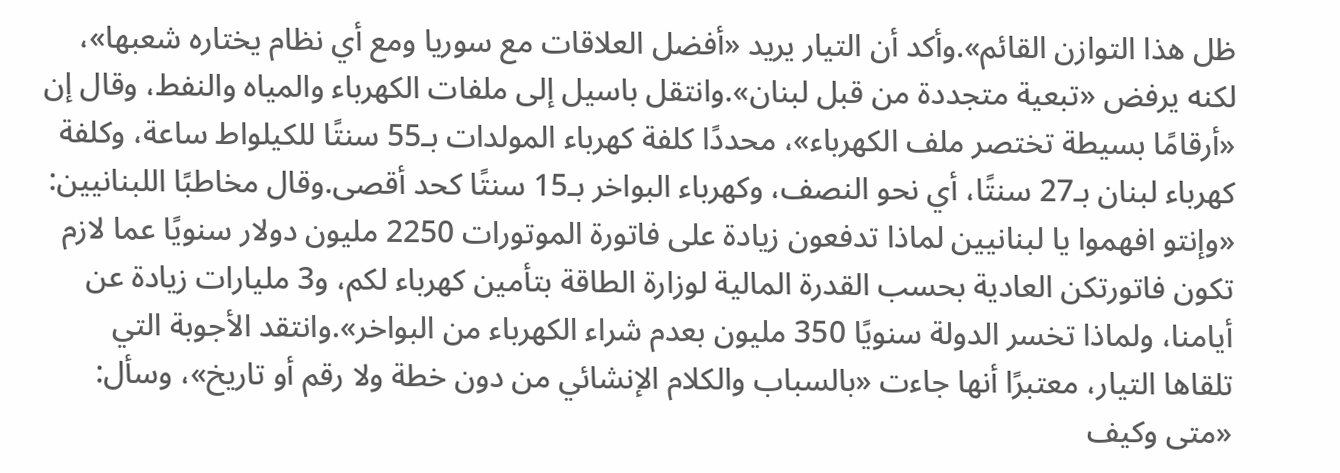ظل هذا التوازن القائم».وأكد أن التيار يريد «أفضل العلاقات مع سوريا ومع أي نظام يختاره شعبها»، لكنه يرفض «تبعية متجددة من قبل لبنان».وانتقل باسيل إلى ملفات الكهرباء والمياه والنفط، وقال إن «أرقامًا بسيطة تختصر ملف الكهرباء»، محددًا كلفة كهرباء المولدات بـ55 سنتًا للكيلواط ساعة، وكلفة كهرباء لبنان بـ27 سنتًا، أي نحو النصف، وكهرباء البواخر بـ15 سنتًا كحد أقصى.وقال مخاطبًا اللبنانيين: «وإنتو افهموا يا لبنانيين لماذا تدفعون زيادة على فاتورة الموتورات 2250 مليون دولار سنويًا عما لازم تكون فاتورتكن العادية بحسب القدرة المالية لوزارة الطاقة بتأمين كهرباء لكم، و3 مليارات زيادة عن أيامنا، ولماذا تخسر الدولة سنويًا 350 مليون بعدم شراء الكهرباء من البواخر».وانتقد الأجوبة التي تلقاها التيار، معتبرًا أنها جاءت «بالسباب والكلام الإنشائي من دون خطة ولا رقم أو تاريخ»، وسأل: «متى وكيف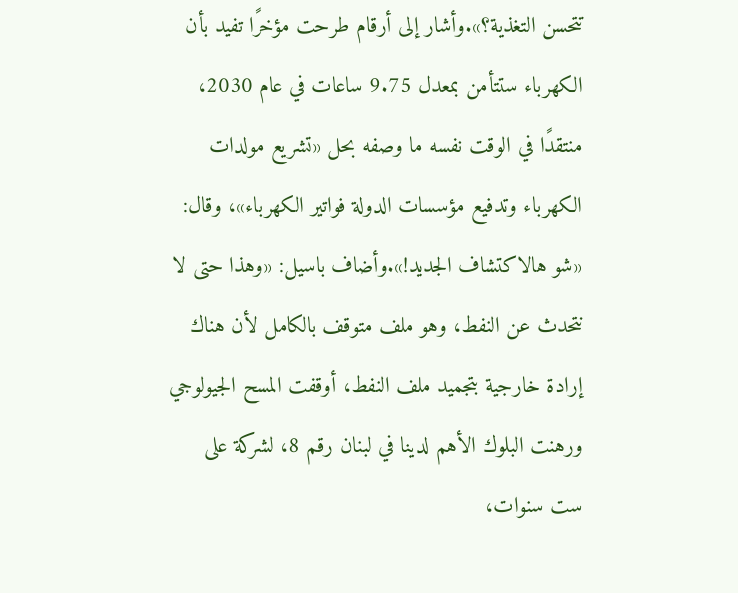تتحسن التغذية؟».وأشار إلى أرقام طرحت مؤخرًا تفيد بأن الكهرباء ستتأمن بمعدل 9.75 ساعات في عام 2030، منتقدًا في الوقت نفسه ما وصفه بحل «تشريع مولدات الكهرباء وتدفيع مؤسسات الدولة فواتير الكهرباء»، وقال: «شو هالاكتشاف الجديد!».وأضاف باسيل: «وهذا حتى لا نتحدث عن النفط، وهو ملف متوقف بالكامل لأن هناك إرادة خارجية بتجميد ملف النفط، أوقفت المسح الجيولوجي ورهنت البلوك الأهم لدينا في لبنان رقم 8، لشركة على ست سنوات،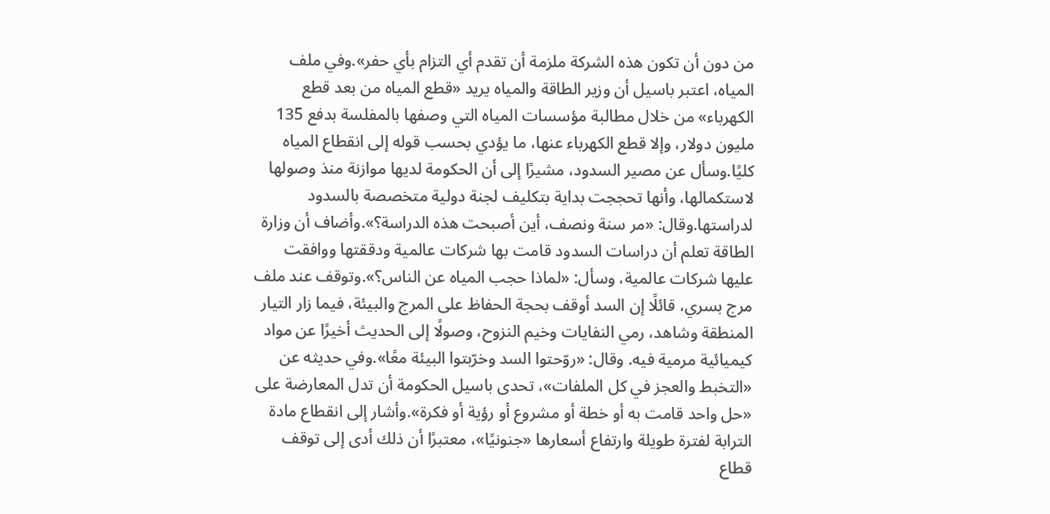من دون أن تكون هذه الشركة ملزمة أن تقدم أي التزام بأي حفر».وفي ملف المياه، اعتبر باسيل أن وزير الطاقة والمياه يريد «قطع المياه من بعد قطع الكهرباء» من خلال مطالبة مؤسسات المياه التي وصفها بالمفلسة بدفع 135 مليون دولار، وإلا قطع الكهرباء عنها، ما يؤدي بحسب قوله إلى انقطاع المياه كليًا.وسأل عن مصير السدود، مشيرًا إلى أن الحكومة لديها موازنة منذ وصولها لاستكمالها، وأنها تحججت بداية بتكليف لجنة دولية متخصصة بالسدود لدراستها.وقال: «مر سنة ونصف، أين أصبحت هذه الدراسة؟».وأضاف أن وزارة الطاقة تعلم أن دراسات السدود قامت بها شركات عالمية ودققتها ووافقت عليها شركات عالمية، وسأل: «لماذا حجب المياه عن الناس؟».وتوقف عند ملف مرج بسري، قائلًا إن السد أوقف بحجة الحفاظ على المرج والبيئة، فيما زار التيار المنطقة وشاهد، رمي النفايات وخيم النزوح، وصولًا إلى الحديث أخيرًا عن مواد كيميائية مرمية فيه. وقال: «روّحتوا السد وخرّبتوا البيئة معًا».وفي حديثه عن «التخبط والعجز في كل الملفات»، تحدى باسيل الحكومة أن تدل المعارضة على «حل واحد قامت به أو خطة أو مشروع أو رؤية أو فكرة».وأشار إلى انقطاع مادة الترابة لفترة طويلة وارتفاع أسعارها «جنونيًا»، معتبرًا أن ذلك أدى إلى توقف قطاع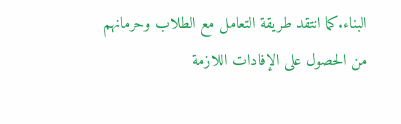البناء.كما انتقد طريقة التعامل مع الطلاب وحرمانهم من الحصول على الإفادات اللازمة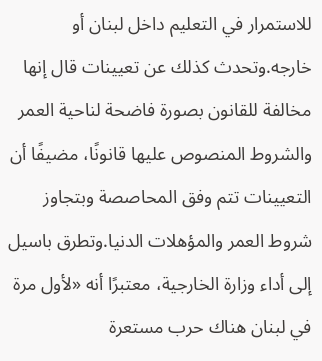للاستمرار في التعليم داخل لبنان أو خارجه.وتحدث كذلك عن تعيينات قال إنها مخالفة للقانون بصورة فاضحة لناحية العمر والشروط المنصوص عليها قانونًا، مضيفًا أن التعيينات تتم وفق المحاصصة وبتجاوز شروط العمر والمؤهلات الدنيا.وتطرق باسيل إلى أداء وزارة الخارجية، معتبرًا أنه «لأول مرة في لبنان هناك حرب مستعرة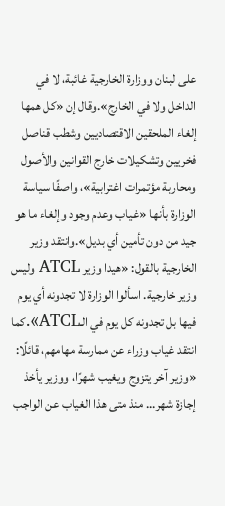على لبنان ووزارة الخارجية غائبة، لا في الداخل ولا في الخارج».وقال إن «كل همها إلغاء الملحقين الاقتصاديين وشطب قناصل فخريين وتشكيلات خارج القوانين والأصول ومحاربة مؤتمرات اغترابية»، واصفًا سياسة الوزارة بأنها «غياب وعدم وجود وإلغاء ما هو جيد من دون تأمين أي بديل».وانتقد وزير الخارجية بالقول: «هيدا وزير ATCL وليس وزير خارجية. اسألوا الوزارة لا تجدونه أي يوم فيها بل تجدونه كل يوم في الـATCL».كما انتقد غياب وزراء عن ممارسة مهامهم، قائلًا: «وزير آخر يتزوج ويغيب شهرًا، ووزير يأخذ إجازة شهر... منذ متى هذا الغياب عن الواجب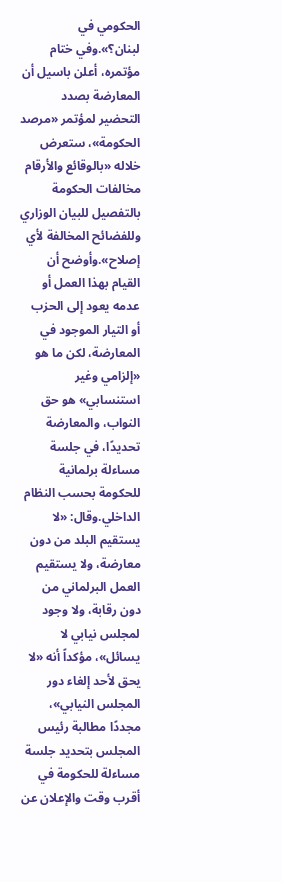الحكومي في لبنان؟».وفي ختام مؤتمره، أعلن باسيل أن المعارضة بصدد التحضير لمؤتمر «مرصد الحكومة»، ستعرض خلاله «بالوقائع والأرقام مخالفات الحكومة بالتفصيل للبيان الوزاري وللفضائح المخالفة لأي إصلاح».وأوضح أن القيام بهذا العمل أو عدمه يعود إلى الحزب أو التيار الموجود في المعارضة، لكن ما هو «إلزامي وغير استنسابي» هو حق النواب، والمعارضة تحديدًا، في جلسة مساءلة برلمانية للحكومة بحسب النظام الداخلي.وقال: «لا يستقيم البلد من دون معارضة، ولا يستقيم العمل البرلماني من دون رقابة، ولا وجود لمجلس نيابي لا يسائل»، مؤكداً أنه «لا يحق لأحد إلغاء دور المجلس النيابي»، مجددًا مطالبة رئيس المجلس بتحديد جلسة مساءلة للحكومة في أقرب وقت والإعلان عن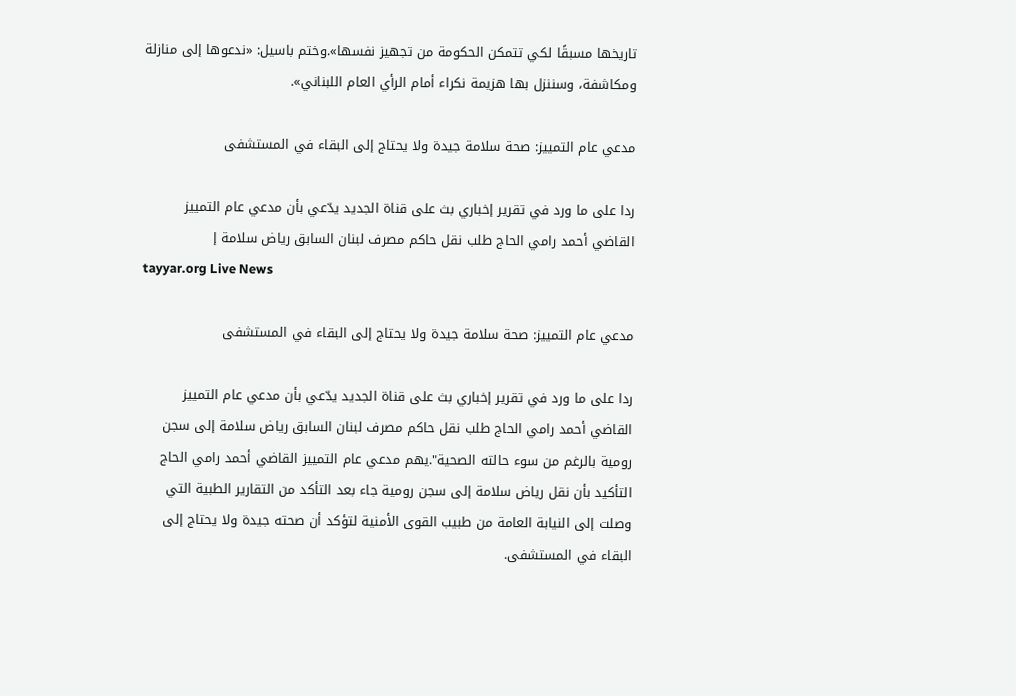تاريخها مسبقًا لكي تتمكن الحكومة من تجهيز نفسها».وختم باسيل: «ندعوها إلى منازلة ومكاشفة، وسننزل بها هزيمة نكراء أمام الرأي العام اللبناني».

مدعي عام التمييز: صحة سلامة جيدة ولا يحتاج إلى البقاء في المستشفى

ردا على ما ورد في تقرير إخباري بث على قناة الجديد يدّعي بأن مدعي عام التمييز القاضي أحمد رامي الحاج طلب نقل حاكم مصرف لبنان السابق رياض سلامة إ
tayyar.org Live News

مدعي عام التمييز: صحة سلامة جيدة ولا يحتاج إلى البقاء في المستشفى

ردا على ما ورد في تقرير إخباري بث على قناة الجديد يدّعي بأن مدعي عام التمييز القاضي أحمد رامي الحاج طلب نقل حاكم مصرف لبنان السابق رياض سلامة إلى سجن رومية بالرغم من سوء حالته الصحية".يهم مدعي عام التمييز القاضي أحمد رامي الحاج التأكيد بأن نقل رياض سلامة إلى سجن رومية جاء بعد التأكد من التقارير الطبية التي وصلت إلى النيابة العامة من طبيب القوى الأمنية لتؤكد أن صحته جيدة ولا يحتاج إلى البقاء في المستشفى.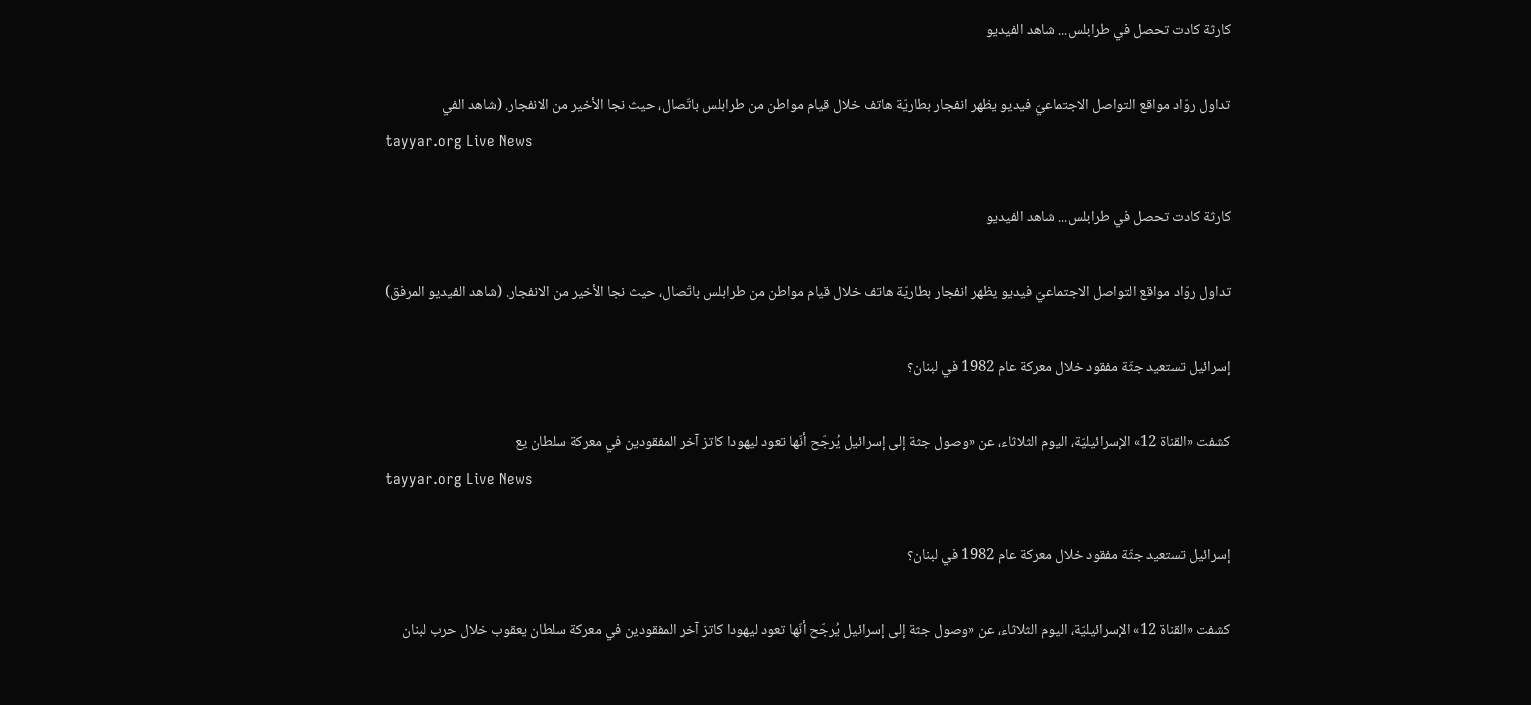كارثة كادت تحصل في طرابلس... شاهد الفيديو

تداول روّاد مواقع التواصل الاجتماعيّ فيديو يظهر انفجار بطاريّة هاتف خلال قيام مواطن من طرابلس باتّصال، حيث نجا الأخير من الانفجار. (شاهد الفي
tayyar.org Live News

كارثة كادت تحصل في طرابلس... شاهد الفيديو

تداول روّاد مواقع التواصل الاجتماعيّ فيديو يظهر انفجار بطاريّة هاتف خلال قيام مواطن من طرابلس باتّصال، حيث نجا الأخير من الانفجار. (شاهد الفيديو المرفق)

إسرائيل تستعيد جثّة مفقود خلال معركة عام 1982 في لبنان؟

كشفت «القناة 12» الإسرائيليّة، اليوم الثلاثاء، عن «وصول جثة إلى إسرائيل يُرجّح أنّها تعود ليهودا كاتز آخر المفقودين في معركة سلطان يع
tayyar.org Live News

إسرائيل تستعيد جثّة مفقود خلال معركة عام 1982 في لبنان؟

كشفت «القناة 12» الإسرائيليّة، اليوم الثلاثاء، عن «وصول جثة إلى إسرائيل يُرجّح أنّها تعود ليهودا كاتز آخر المفقودين في معركة سلطان يعقوب خلال حرب لبنان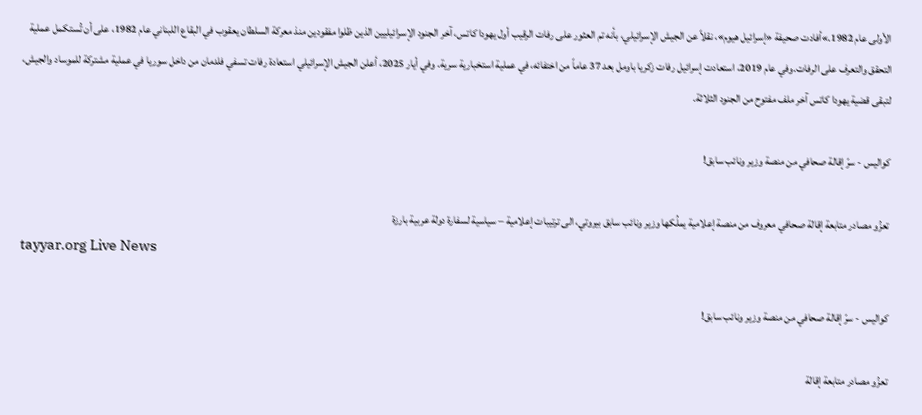الأولى عام 1982.»أفادت صحيفة «إسرائيل هيوم»، نقلاً عن الجيش الإسرائيلي، بأنه تم العثور على رفات الرقيب أول يهودا كاتس، آخر الجنود الإسرائيليين الذين ظلوا مفقودين منذ معركة السلطان يعقوب في البقاع اللبناني عام 1982، على أن تُستكمل عملية التحقق والتعرف على الرفات.وفي عام 2019، استعادت إسرائيل رفات زكريا باومل بعد 37 عاماً من اختفائه، في عملية استخبارية سرية. وفي أيار 2025، أعلن الجيش الإسرائيلي استعادة رفات تسفي فلدمان من داخل سوريا في عملية مشتركة للموساد والجيش، لتبقى قضية يهودا كاتس آخر ملف مفتوح من الجنود الثلاثة.

كواليس - سرّ إقالة صحافي من منصة وزير ونائب سابق!

تعزُو مصادر متابعة إقالة صحافي معروف من منصة إعلامية يملُكها وزير ونائب سابق بيروتي، الى ترتيبات إعلامية – سياسية لسفارة دولة عربية بارزة
tayyar.org Live News

كواليس - سرّ إقالة صحافي من منصة وزير ونائب سابق!

تعزُو مصادر متابعة إقالة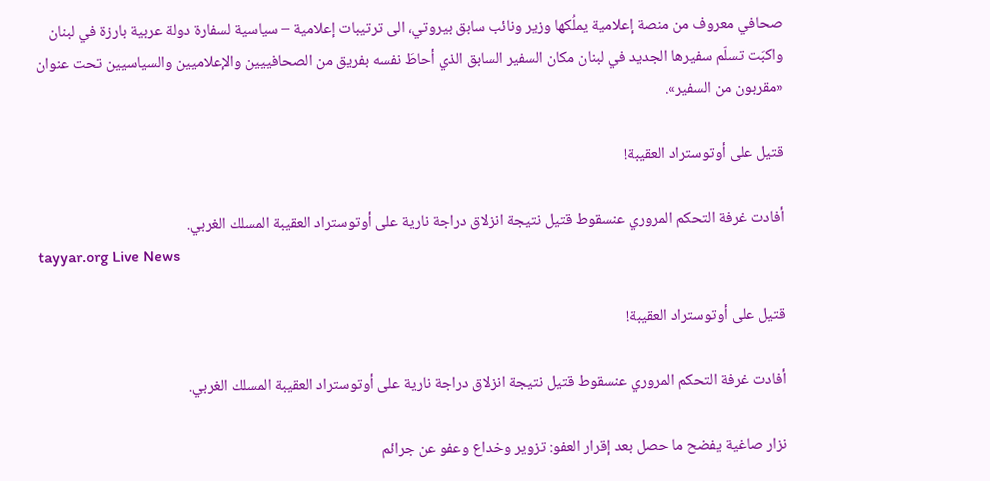صحافي معروف من منصة إعلامية يملُكها وزير ونائب سابق بيروتي، الى ترتيبات إعلامية – سياسية لسفارة دولة عربية بارزة في لبنان واكبَت تسلّم سفيرها الجديد في لبنان مكان السفير السابق الذي أحاطَ نفسه بفريق من الصحافييين والإعلاميين والسياسيين تحت عنوان «مقربون من السفير».

قتيل على أوتوستراد العقيبة!

أفادت غرفة التحكم المروري عنسقوط قتيل نتيجة انزلاق دراجة نارية على أوتوستراد العقيبة المسلك الغربي.
tayyar.org Live News

قتيل على أوتوستراد العقيبة!

أفادت غرفة التحكم المروري عنسقوط قتيل نتيجة انزلاق دراجة نارية على أوتوستراد العقيبة المسلك الغربي.

نزار صاغية يفضح ما حصل بعد إقرار العفو: تزوير وخداع وعفو عن جرائم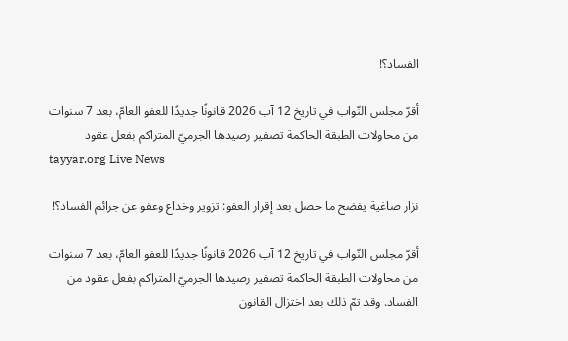الفساد؟!

أقرّ مجلس النّواب في تاريخ 12 آب 2026 قانونًا جديدًا للعفو العامّ، بعد 7 سنوات من محاولات الطبقة الحاكمة تصفير رصيدها الجرميّ المتراكم بفعل عقود
tayyar.org Live News

نزار صاغية يفضح ما حصل بعد إقرار العفو: تزوير وخداع وعفو عن جرائم الفساد؟!

أقرّ مجلس النّواب في تاريخ 12 آب 2026 قانونًا جديدًا للعفو العامّ، بعد 7 سنوات من محاولات الطبقة الحاكمة تصفير رصيدها الجرميّ المتراكم بفعل عقود من الفساد. وقد تمّ ذلك بعد اختزال القانون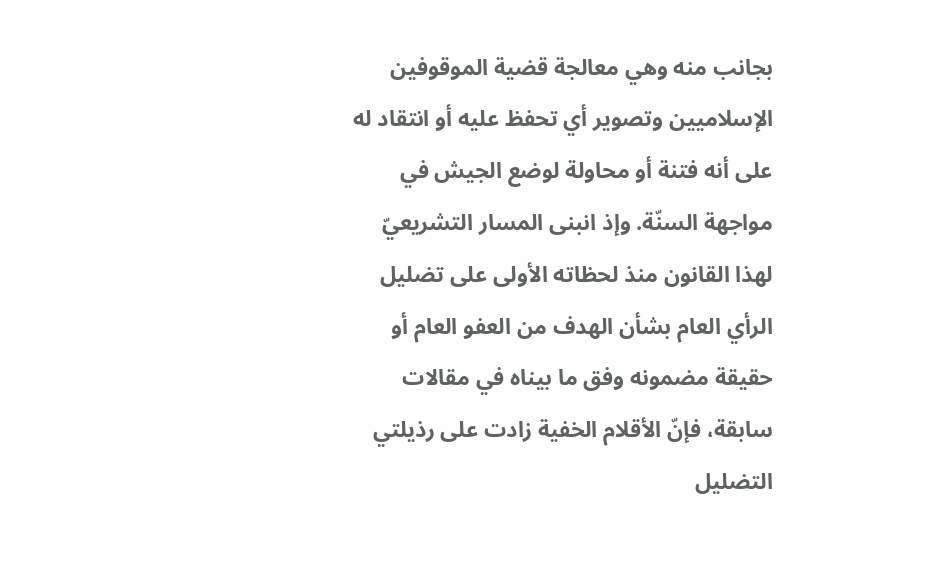بجانب منه وهي معالجة قضية الموقوفين الإسلاميين وتصوير أي تحفظ عليه أو انتقاد له على أنه فتنة أو محاولة لوضع الجيش في مواجهة السنّة. وإذ انبنى المسار التشريعيّ لهذا القانون منذ لحظاته الأولى على تضليل الرأي العام بشأن الهدف من العفو العام أو حقيقة مضمونه وفق ما بيناه في مقالات سابقة، فإنّ الأقلام الخفية زادت على رذيلتي التضليل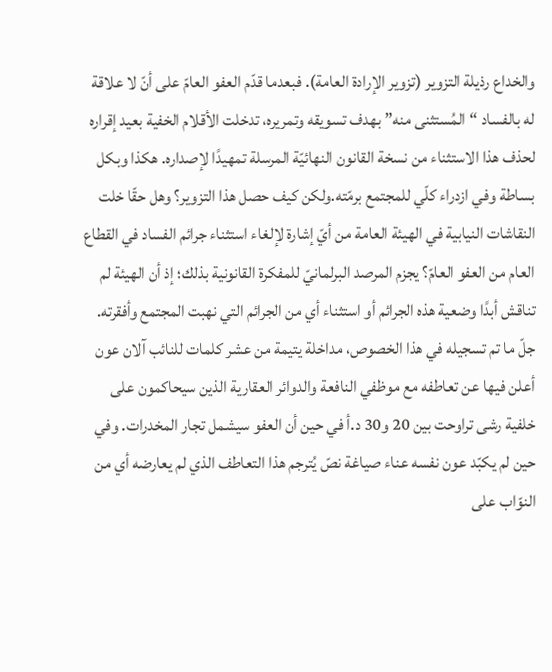والخداع رذيلة التزوير (تزوير الإرادة العامة). فبعدما قدّم العفو العامّ على أنّ لا علاقة له بالفساد “المُستثنى منه” بهدف تسويقه وتمريره، تدخلت الأقلام الخفية بعيد إقراره لحذف هذا الاستثناء من نسخة القانون النهائيّة المرسلة تمهيدًا لإصداره. هكذا وبكل بساطة وفي ازدراء كلّي للمجتمع برمّته.ولكن كيف حصل هذا التزوير؟ وهل حقّا خلت النقاشات النيابية في الهيئة العامة من أيّ إشارة لإلغاء استثناء جرائم الفساد في القطاع العام من العفو العامّ؟ يجزم المرصد البرلمانيّ للمفكرة القانونية بذلك؛ إذ أن الهيئة لم تناقش أبدًا وضعية هذه الجرائم أو استثناء أي من الجرائم التي نهبت المجتمع وأفقرته. جلّ ما تم تسجيله في هذا الخصوص، مداخلة يتيمة من عشر كلمات للنائب آلان عون أعلن فيها عن تعاطفه مع موظفي النافعة والدوائر العقارية الذين سيحاكمون على خلفية رشى تراوحت بين 20 و30 د.أ في حين أن العفو سيشمل تجار المخدرات. وفي حين لم يكبّد عون نفسه عناء صياغة نصّ يُترجم هذا التعاطف الذي لم يعارضه أي من النوّاب على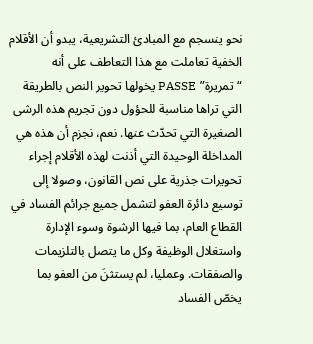نحو ينسجم مع المبادئ التشريعية، يبدو أن الأقلام الخفية تعاملت مع هذا التعاطف على أنه “تمريرة” PASSE يخولها تحوير النص بالطريقة التي تراها مناسبة للحؤول دون تجريم هذه الرشى الصغيرة التي تحدّث عنها. نعم، نجزم أن هذه هي المداخلة الوحيدة التي أذنت لهذه الأقلام إجراء تحويرات جذرية على نص القانون، وصولا إلى توسيع دائرة العفو لتشمل جميع جرائم الفساد في القطاع العام، بما فيها الرشوة وسوء الإدارة واستغلال الوظيفة وكل ما يتصل بالتلزيمات والصفقات. وعمليا، لم يستثنَ من العفو بما يخصّ الفساد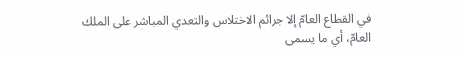في القطاع العامّ إلا جرائم الاختلاس والتعدي المباشر على الملك العامّ، أي ما يسمى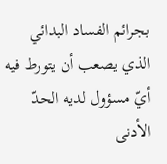بجرائم الفساد البدائي الذي يصعب أن يتورط فيه أيّ مسؤول لديه الحدّ الأدنى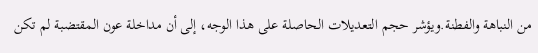من النباهة والفطنة.ويؤشر حجم التعديلات الحاصلة على هذا الوجه، إلى أن مداخلة عون المقتضبة لم تكن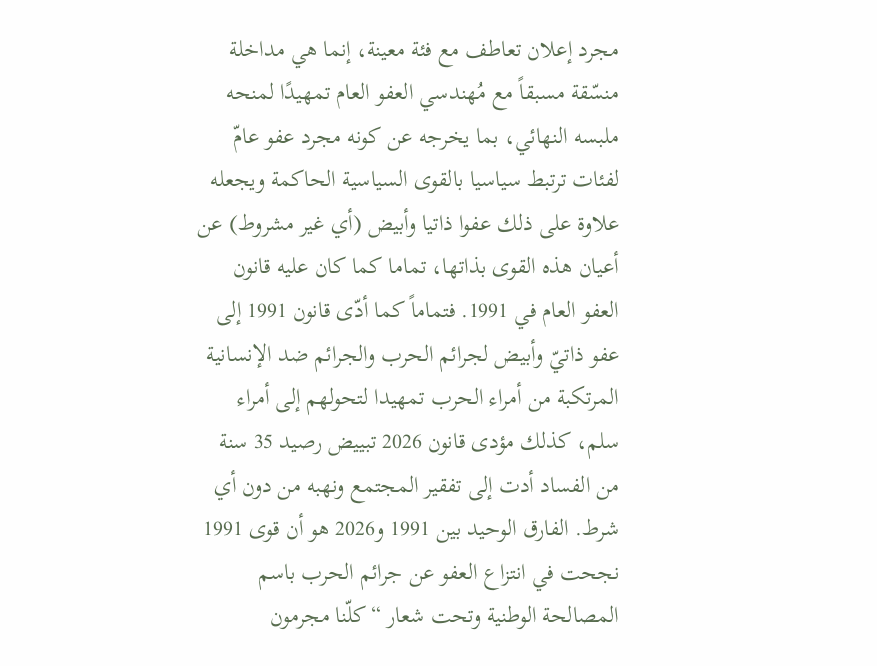مجرد إعلان تعاطف مع فئة معينة، إنما هي مداخلة منسّقة مسبقاً مع مُهندسي العفو العام تمهيدًا لمنحه ملبسه النهائي، بما يخرجه عن كونه مجرد عفو عامّ لفئات ترتبط سياسيا بالقوى السياسية الحاكمة ويجعله علاوة على ذلك عفوا ذاتيا وأبيض (أي غير مشروط) عن أعيان هذه القوى بذاتها، تماما كما كان عليه قانون العفو العام في 1991. فتماماً كما أدّى قانون 1991 إلى عفو ذاتيّ وأبيض لجرائم الحرب والجرائم ضد الإنسانية المرتكبة من أمراء الحرب تمهيدا لتحولهم إلى أمراء سلم، كذلك مؤدى قانون 2026 تبييض رصيد 35 سنة من الفساد أدت إلى تفقير المجتمع ونهبه من دون أي شرط. الفارق الوحيد بين 1991 و2026 هو أن قوى 1991 نجحت في انتزاع العفو عن جرائم الحرب باسم المصالحة الوطنية وتحت شعار “كلّنا مجرمون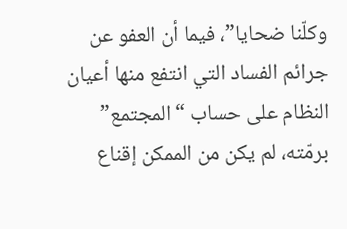وكلّنا ضحايا”، فيما أن العفو عن جرائم الفساد التي انتفع منها أعيان النظام على حساب “المجتمع” برمّته، لم يكن من الممكن إقناع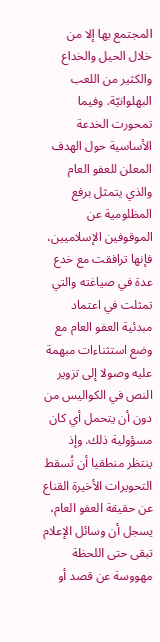المجتمع بها إلا من خلال الحيل والخداع والكثير من اللعب البهلوانيّة. وفيما تمحورت الخدعة الأساسية حول الهدف المعلن للعفو العام والذي يتمثل برفع المظلومية عن الموقوفين الإسلاميين، فإنها ترافقت مع خدع عدة في صياغته والتي تمثلت في اعتماد مبدئية العفو العام مع وضع استثناءات مبهمة عليه وصولا إلى تزوير النص في الكواليس من دون أن يتحمل أي كان مسؤولية ذلك. وإذ ينتظر منطقيا أن تُسقط التحويرات الأخيرة القناع عن حقيقة العفو العام، يسجل أن وسائل الإعلام تبقى حتى اللحظة مهووسة عن قصد أو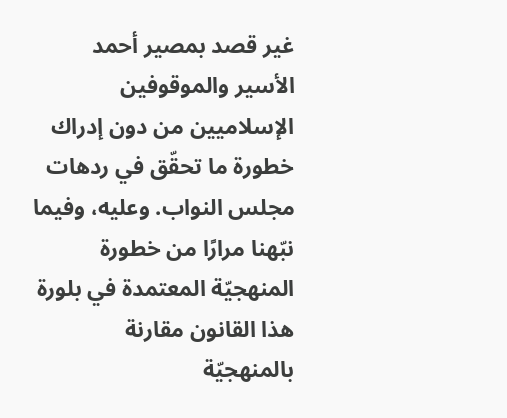غير قصد بمصير أحمد الأسير والموقوفين الإسلاميين من دون إدراك خطورة ما تحقّق في ردهات مجلس النواب. وعليه، وفيما نبّهنا مرارًا من خطورة المنهجيّة المعتمدة في بلورة هذا القانون مقارنة بالمنهجيّة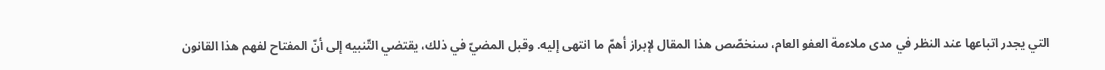التي يجدر اتباعها عند النظر في مدى ملاءمة العفو العام، سنخصّص هذا المقال لإبراز أهمّ ما انتهى إليه. وقبل المضيّ في ذلك، يقتضي التّنبيه إلى أنّ المفتاح لفهم هذا القانون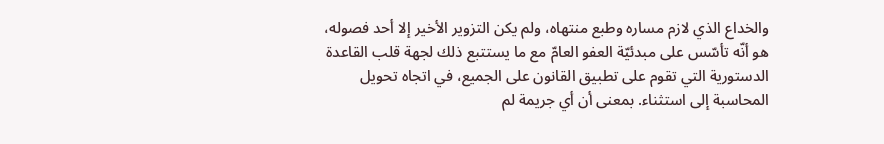والخداع الذي لازم مساره وطبع منتهاه، ولم يكن التزوير الأخير إلا أحد فصوله، هو أنّه تأسّس على مبدئيّة العفو العامّ مع ما يستتبع ذلك لجهة قلب القاعدة الدستورية التي تقوم على تطبيق القانون على الجميع، في اتجاه تحويل المحاسبة إلى استثناء. بمعنى أن أي جريمة لم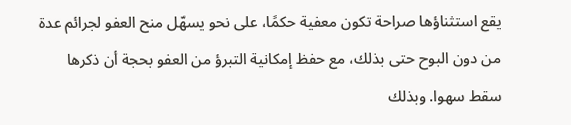يقع استثناؤها صراحة تكون معفية حكمًا، على نحو يسهّل منح العفو لجرائم عدة من دون البوح حتى بذلك، مع حفظ إمكانية التبرؤ من العفو بحجة أن ذكرها سقط سهوا. وبذلك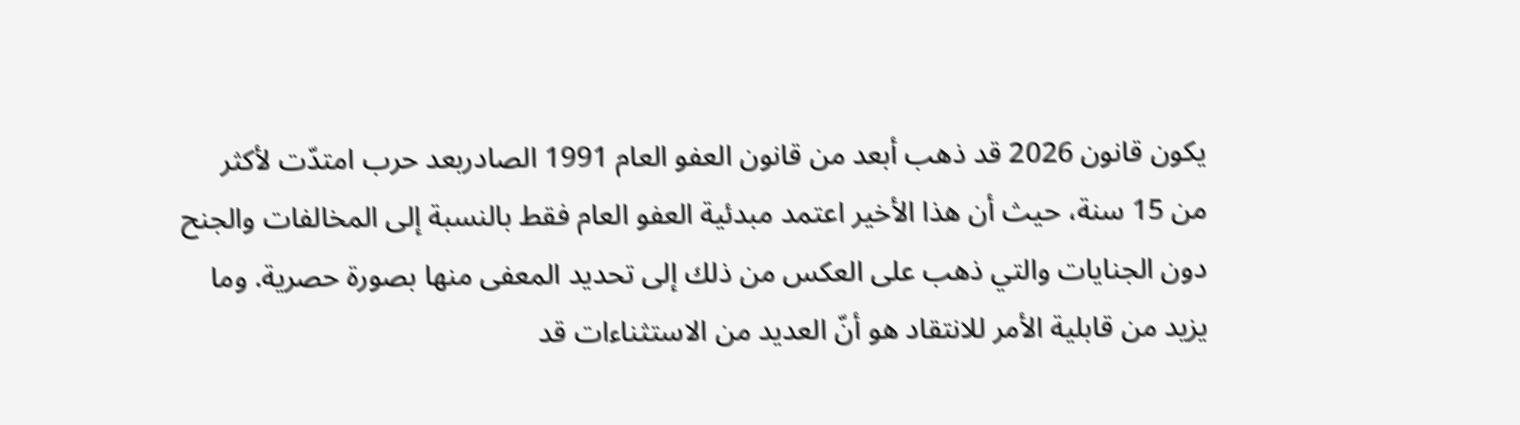يكون قانون 2026 قد ذهب أبعد من قانون العفو العام 1991 الصادربعد حرب امتدّت لأكثر من 15 سنة، حيث أن هذا الأخير اعتمد مبدئية العفو العام فقط بالنسبة إلى المخالفات والجنح دون الجنايات والتي ذهب على العكس من ذلك إلى تحديد المعفى منها بصورة حصرية. وما يزيد من قابلية الأمر للانتقاد هو أنّ العديد من الاستثناءات قد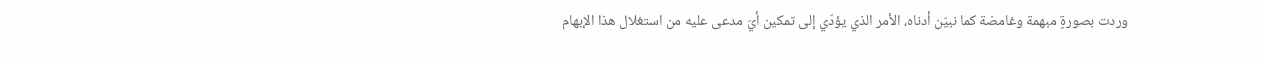وردت بصورةٍ مبهمة وغامضة كما نبيّن أدناه، الأمر الذي يؤدّي إلى تمكين أيّ مدعى عليه من استغلال هذا الإبهام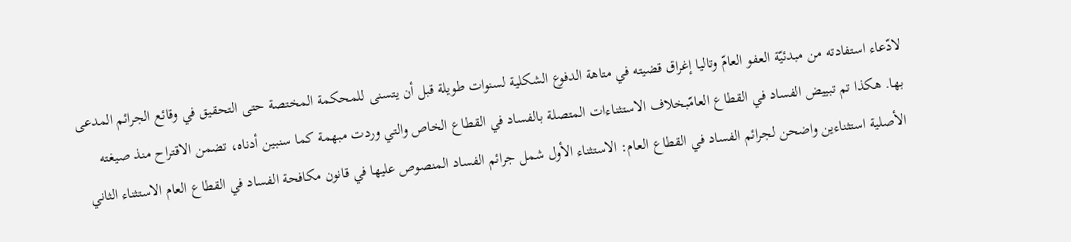لادّعاء استفادته من مبدئيّة العفو العامّ وتاليا إغراق قضيته في متاهة الدفوع الشكلية لسنوات طويلة قبل أن يتسنى للمحكمة المختصة حتى التحقيق في وقائع الجرائم المدعى بها. هكذا تم تبييض الفساد في القطاع العامّبخلاف الاستثناءات المتصلة بالفساد في القطاع الخاص والتي وردت مبهمة كما سنبين أدناه، تضمن الاقتراح منذ صيغته الأصلية استثناءين واضحن لجرائم الفساد في القطاع العام: الاستثناء الأول شمل جرائم الفساد المنصوص عليها في قانون مكافحة الفساد في القطاع العام الاستثناء الثاني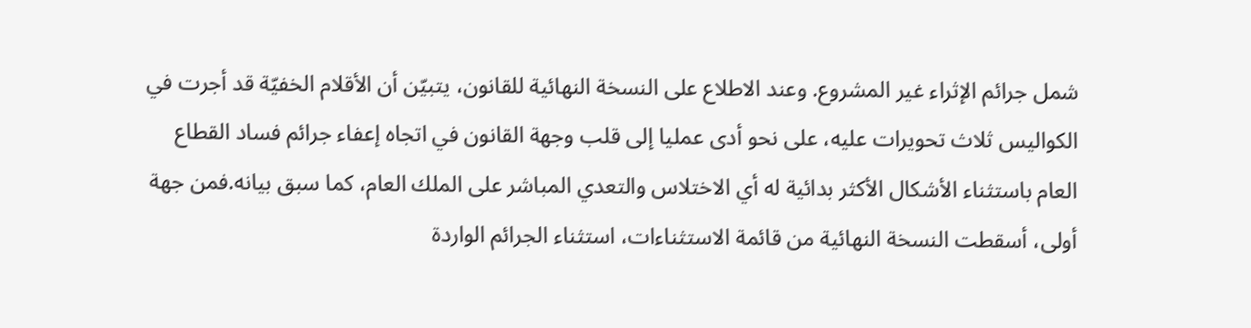شمل جرائم الإثراء غير المشروع. وعند الاطلاع على النسخة النهائية للقانون، يتبيّن أن الأقلام الخفيّة قد أجرت في الكواليس ثلاث تحويرات عليه، على نحو أدى عمليا إلى قلب وجهة القانون في اتجاه إعفاء جرائم فساد القطاع العام باستثناء الأشكال الأكثر بدائية له أي الاختلاس والتعدي المباشر على الملك العام، كما سبق بيانه.فمن جهة أولى، أسقطت النسخة النهائية من قائمة الاستثناءات، استثناء الجرائم الواردة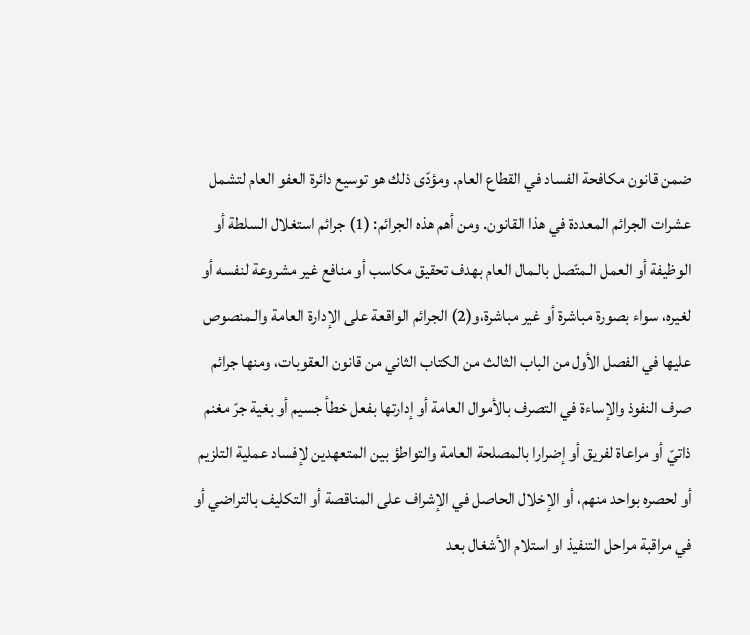ضمن قانون مكافحة الفساد في القطاع العام. ومؤدّى ذلك هو توسيع دائرة العفو العام لتشمل عشرات الجرائم المعددة في هذا القانون. ومن أهم هذه الجرائم: (1) جرائم استغلال السلطة أو الوظيفة أو العمل الـمتّصل بالـمال العام بهدف تحقيق مكاسب أو منافع غير مشروعة لنفسه أو لغيره، سواء بصورة مباشرة أو غير مباشرة،و(2) الجرائم الواقعة على الإدارة العامة والـمنصوص عليها في الفصل الأول من الباب الثالث من الكتاب الثاني من قانون العقوبات، ومنها جرائم صرف النفوذ والإساءة في التصرف بالأموال العامة أو إدارتها بفعل خطأ جسيم أو بغية جرّ مغنم ذاتيّ أو مراعاة لفريق أو إضرارا بالمصلحة العامة والتواطؤ بين المتعهدين لإفساد عملية التلزيم أو لحصره بواحد منهم، أو الإخلال الحاصل في الإشراف على المناقصة أو التكليف بالتراضي أو في مراقبة مراحل التنفيذ او استلام الأشغال بعد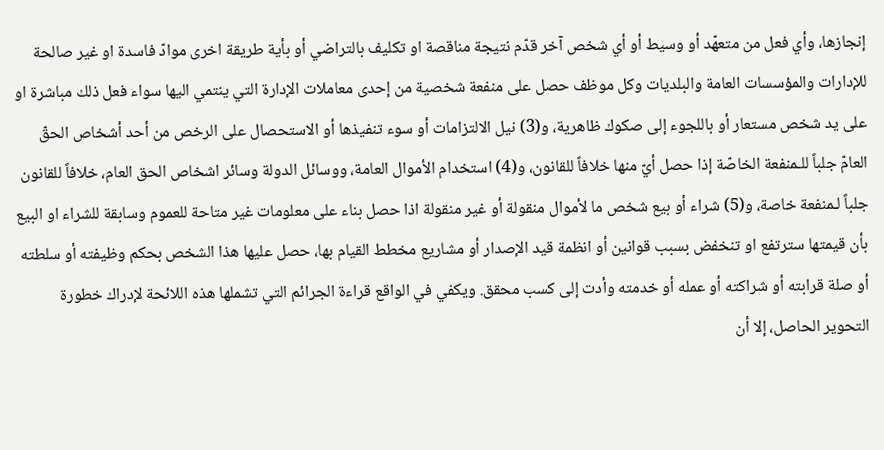إنجازها، وأي فعل من متعهّد أو وسيط أو أي شخص آخر قدّم نتيجة مناقصة او تكليف بالتراضي أو بأية طريقة اخرى موادّ فاسدة او غير صالحة للإدارات والمؤسسات العامة والبلديات وكل موظف حصل على منفعة شخصية من إحدى معاملات الإدارة التي ينتمي اليها سواء فعل ذلك مباشرة او على يد شخص مستعار أو باللجوء إلى صكوك ظاهرية، و(3) نيل الالتزامات أو سوء تنفيذها أو الاستحصال على الرخص من أحد أشخاص الحقّ العامّ جلباً للـمنفعة الخاصّة إذا حصل أيّ منها خلافاً للقانون، و(4) استخدام الأموال العامة، ووسائل الدولة وسائر اشخاص الحق العام، خلافاً للقانون جلباً لـمنفعة خاصة، و(5) شراء أو بيع شخص ما لأموال منقولة أو غير منقولة اذا حصل بناء على معلومات غير متاحة للعموم وسابقة للشراء او البيع بأن قيمتها سترتفع او تنخفض بسبب قوانين أو انظمة قيد الإصدار أو مشاريع مخطط القيام بها، حصل عليها هذا الشخص بحكم وظيفته أو سلطته أو صلة قرابته أو شراكته أو عمله أو خدمته وأدت إلى كسب محقق. ويكفي في الواقع قراءة الجرائم التي تشملها هذه اللائحة لإدراك خطورة التحوير الحاصل، إلا أن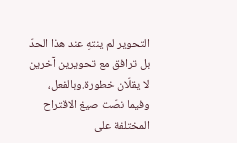التحوير لم ينتهِ عند هذا الحدّ بل ترافق مع تحويرين آخرين لا يقلّان خطورة.وبالفعل، وفيما نصّت صيغ الاقتراح المختلفة على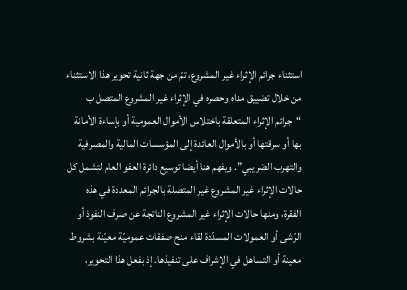استثناء جرائم الإثراء غير المشروع، تمّ من جهة ثانية تحوير هذا الاستثناء من خلال تضييق مداه وحصره في الإثراء غير المشروع المتصل ب “جرائم الإثراء المتعلقة باختلاس الأموال العمومية أو بإساءة الأمانة بها أو سرقتها أو بالأموال العائدة إلى المؤسسات المالية والمصرفية والتهرب الضريبي”. ويفهم هنا أيضا توسيع دائرة العفو العام لتشمل كل حالات الإثراء غير المشروع غير المتصلة بالجرائم المعددة في هذه الفقرة، ومنها حالات الإثراء غير المشروع الناتجة عن صرف النفوذ أو الرّشى أو العمولات المسدّدة لقاء منح صفقات عموميّة معيّنة بشروط معينة أو التساهل في الإشراف على تنفيذها. إذ بفعل هذا التحوير،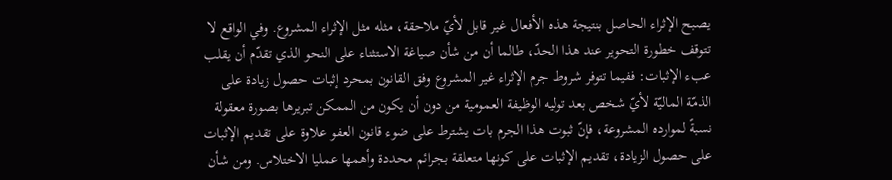يصبح الإثراء الحاصل بنتيجة هذه الأفعال غير قابل لأيّ ملاحقة، مثله مثل الإثراء المشروع. وفي الواقع لا تتوقف خطورة التحوير عند هذا الحدّ، طالما أن من شأن صياغة الاستثناء على النحو الذي تقدّم أن يقلب عبء الإثبات: ففيما تتوفر شروط جرم الإثراء غير المشروع وفق القانون بمحرد إثبات حصول زيادة على الذمّة الماليّة لأيّ شخص بعد توليه الوظيفة العمومية من دون أن يكون من الممكن تبريرها بصورة معقولة نسبةً لموارده المشروعة، فإنّ ثبوت هذا الجرم بات يشترط على ضوء قانون العفو علاوة على تقديم الإثبات على حصول الزيادة، تقديم الإثبات على كونها متعلقة بجرائم محددة وأهمها عمليا الاختلاس. ومن شأن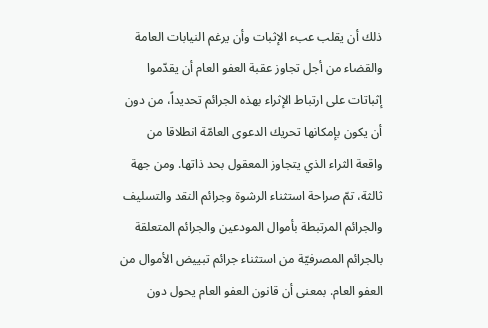ذلك أن يقلب عبء الإثبات وأن يرغم النيابات العامة والقضاء من أجل تجاوز عقبة العفو العام أن يقدّموا إثباتات على ارتباط الإثراء بهذه الجرائم تحديداً، من دون أن يكون بإمكانها تحريك الدعوى العامّة انطلاقا من واقعة الثراء الذي يتجاوز المعقول بحد ذاتها. ومن جهة ثالثة، تمّ صراحة استثناء الرشوة وجرائم النقد والتسليف والجرائم المرتبطة بأموال المودعين والجرائم المتعلقة بالجرائم المصرفيّة من استثناء جرائم تبييض الأموال من العفو العام. بمعنى أن قانون العفو العام يحول دون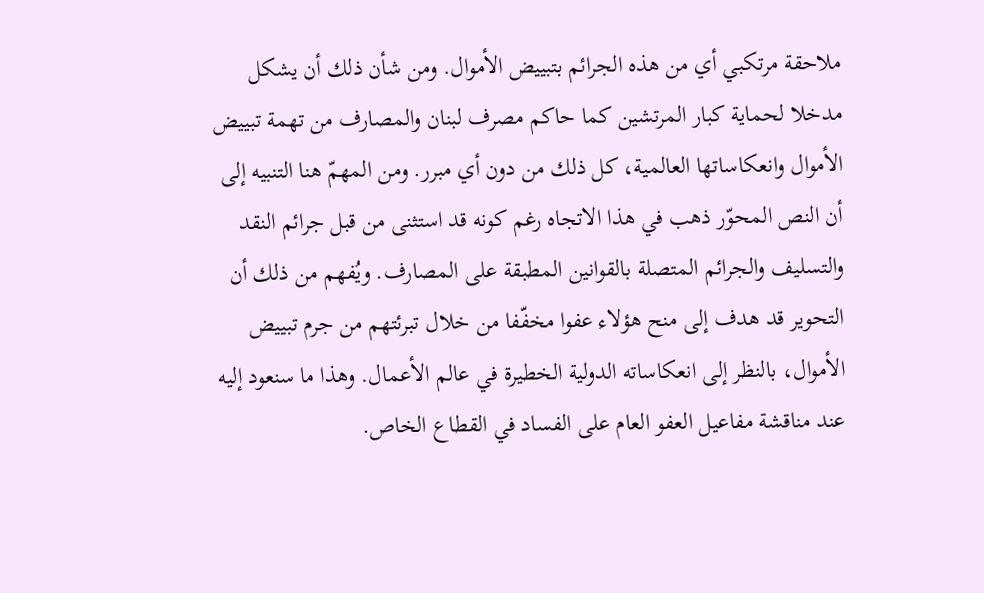ملاحقة مرتكبي أي من هذه الجرائم بتبييض الأموال. ومن شأن ذلك أن يشكل مدخلا لحماية كبار المرتشين كما حاكم مصرف لبنان والمصارف من تهمة تبييض الأموال وانعكاساتها العالمية، كل ذلك من دون أي مبرر. ومن المهمّ هنا التنبيه إلى أن النص المحوّر ذهب في هذا الاتجاه رغم كونه قد استثنى من قبل جرائم النقد والتسليف والجرائم المتصلة بالقوانين المطبقة على المصارف. ويُفهم من ذلك أن التحوير قد هدف إلى منح هؤلاء عفوا مخفّفا من خلال تبرئتهم من جرم تبييض الأموال، بالنظر إلى انعكاساته الدولية الخطيرة في عالم الأعمال. وهذا ما سنعود إليه عند مناقشة مفاعيل العفو العام على الفساد في القطاع الخاص.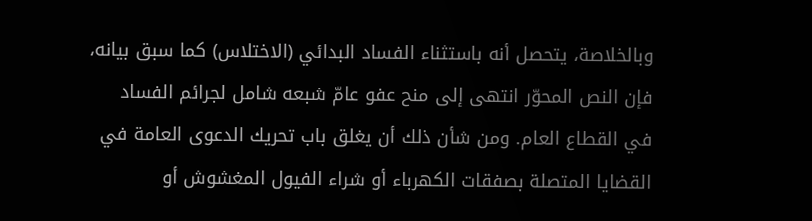وبالخلاصة، يتحصل أنه باستثناء الفساد البدائي (الاختلاس) كما سبق بيانه، فإن النص المحوّر انتهى إلى منح عفو عامّ شبعه شامل لجرائم الفساد في القطاع العام. ومن شأن ذلك أن يغلق باب تحريك الدعوى العامة في القضايا المتصلة بصفقات الكهرباء أو شراء الفيول المغشوش أو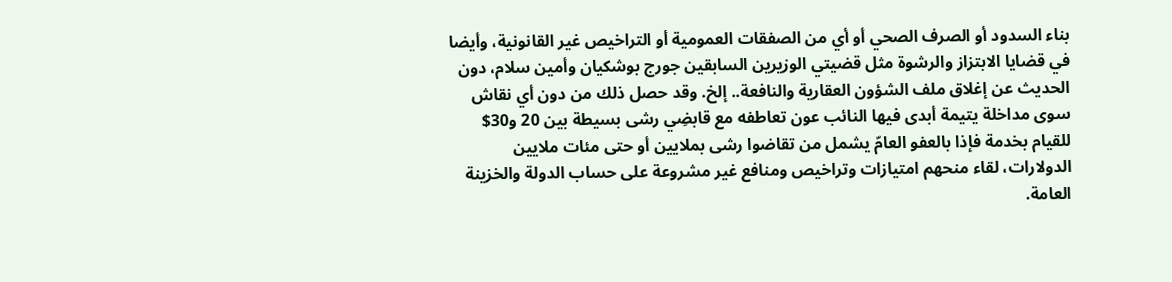بناء السدود أو الصرف الصحي أو أي من الصفقات العمومية أو التراخيص غير القانونية، وأيضا في قضايا الابتزاز والرشوة مثل قضيتي الوزيرين السابقين جورج بوشكيان وأمين سلام، دون الحديث عن إغلاق ملف الشؤون العقارية والنافعة.. إلخ. وقد حصل ذلك من دون أي نقاش سوى مداخلة يتيمة أبدى فيها النائب عون تعاطفه مع قابضِي رشى بسيطة بين 20 و30$ للقيام بخدمة فإذا بالعفو العامّ يشمل من تقاضوا رشى بملايين أو حتى مئات ملايين الدولارات، لقاء منحهم امتيازات وتراخيص ومنافع غير مشروعة على حساب الدولة والخزينة العامة.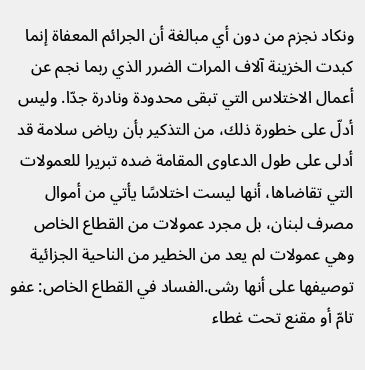ونكاد نجزم من دون أي مبالغة أن الجرائم المعفاة إنما كبدت الخزينة آلاف المرات الضرر الذي ربما نجم عن أعمال الاختلاس التي تبقى محدودة ونادرة جدّا. وليس أدلّ على خطورة ذلك، من التذكير بأن رياض سلامة قد أدلى على طول الدعاوى المقامة ضده تبريرا للعمولات التي تقاضاها، أنها ليست اختلاسًا يأتي من أموال مصرف لبنان، بل مجرد عمولات من القطاع الخاص وهي عمولات لم يعد من الخطير من الناحية الجزائية توصيفها على أنها رشى.الفساد في القطاع الخاص: عفو تامّ أو مقنع تحت غطاء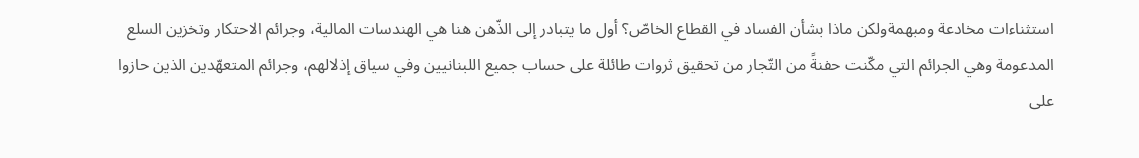استثناءات مخادعة ومبهمةولكن ماذا بشأن الفساد في القطاع الخاصّ؟ أول ما يتبادر إلى الذّهن هنا هي الهندسات المالية، وجرائم الاحتكار وتخزين السلع المدعومة وهي الجرائم التي مكّنت حفنةً من التّجار من تحقيق ثروات طائلة على حساب جميع اللبنانيين وفي سياق إذلالهم، وجرائم المتعهّدين الذين حازوا على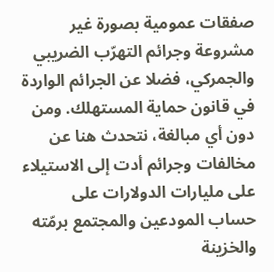صفقات عمومية بصورة غير مشروعة وجرائم التهرّب الضريبي والجمركي، فضلا عن الجرائم الواردة في قانون حماية المستهلك. ومن دون أي مبالغة، نتحدث هنا عن مخالفات وجرائم أدت إلى الاستيلاء على مليارات الدولارات على حساب المودعين والمجتمع برمّته والخزينة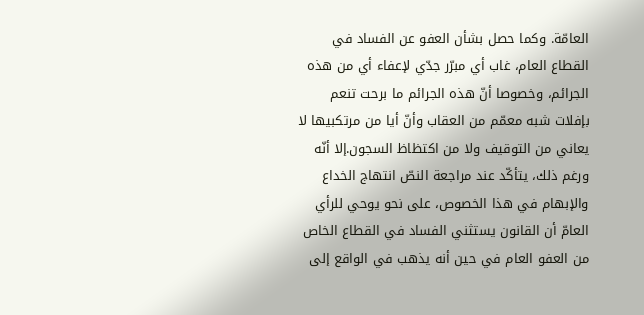العامّة. وكما حصل بشأن العفو عن الفساد في القطاع العام، غاب أي مبرّر جدّي لإعفاء أي من هذه الجرائم، وخصوصا أنّ هذه الجرائم ما برحت تنعم بإفلات شبه معمّم من العقاب وأنّ أيا من مرتكبيها لا يعاني من التوقيف ولا من اكتظاظ السجون.إلا أنّه ورغم ذلك، يتأكّد عند مراجعة النصّ انتهاج الخداع والإبهام في هذا الخصوص، على نحو يوحي للرأي العامّ أن القانون يستثني الفساد في القطاع الخاص من العفو العام في حين أنه يذهب في الواقع إلى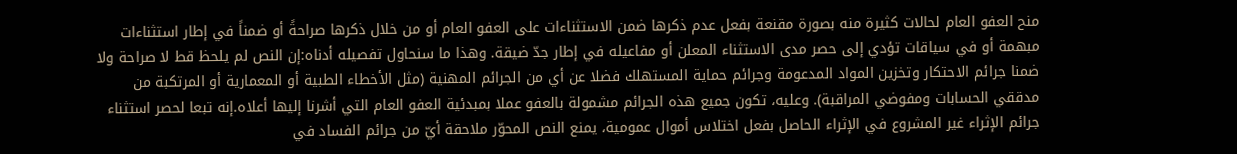منح العفو العام لحالات كثيرة منه بصورة مقنعة بفعل عدم ذكرها ضمن الاستثناءات على العفو العام أو من خلال ذكرها صراحةً أو ضمناً في إطار استثناءات مبهمة أو في سياقات تؤدي إلى حصر مدى الاستثناء المعلن أو مفاعيله في إطار جدّ ضيقة. وهذا ما سنحاول تفصيله أدناه:إن النص لم يلحظ قط لا صراحة ولا ضمنا جرائم الاحتكار وتخزين المواد المدعومة وجرائم حماية المستهلك فضلا عن أي من الجرائم المهنية (مثل الأخطاء الطبية أو المعمارية أو المرتكبة من مدققي الحسابات ومفوضي المراقبة). وعليه، تكون جميع هذه الجرائم مشمولة بالعفو عملا بمبدئية العفو العام التي أشرنا إليها أعلاه.إنه تبعا لحصر استثناء جرائم الإثراء غير المشروع في الإثراء الحاصل بفعل اختلاس أموال عمومية، يمنع النص المحوّر ملاحقة أيّ من جرائم الفساد في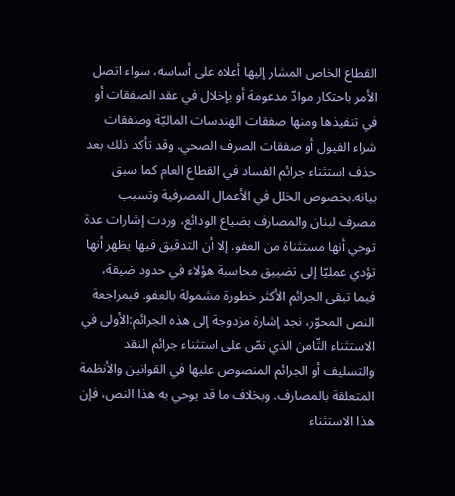القطاع الخاص المشار إليها أعلاه على أساسه، سواء اتصل الأمر باحتكار موادّ مدعومة أو بإخلال في عقد الصفقات أو في تنفيذها ومنها صفقات الهندسات الماليّة وصفقات شراء الفيول أو صفقات الصرف الصحي. وقد تأكد ذلك بعد حذف استثناء جرائم الفساد في القطاع العام كما سبق بيانه.بخصوص الخلل في الأعمال المصرفية وتسبب مصرف لبنان والمصارف بضياع الودائع، وردت إشارات عدة توحي أنها مستثناة من العفو. إلا أن التدقيق فيها يظهر أنها تؤدي عمليّا إلى تضييق محاسبة هؤلاء في حدود ضيقة، فيما تبقى الجرائم الأكثر خطورة مشمولة بالعفو. فبمراجعة النص المحوّر، نجد إشارة مزدوجة إلى هذه الجرائم:الأولى في الاستثناء الثّامن الذي نصّ على استثناء جرائم النقد والتسليف أو الجرائم المنصوص عليها في القوانين والأنظمة المتعلقة بالمصارف. وبخلاف ما قد يوحي به هذا النص، فإن هذا الاستثناء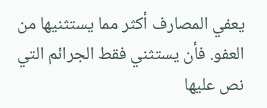يعفي المصارف أكثر مما يستثنيها من العفو. فأن يستثني فقط الجرائم التي نص عليها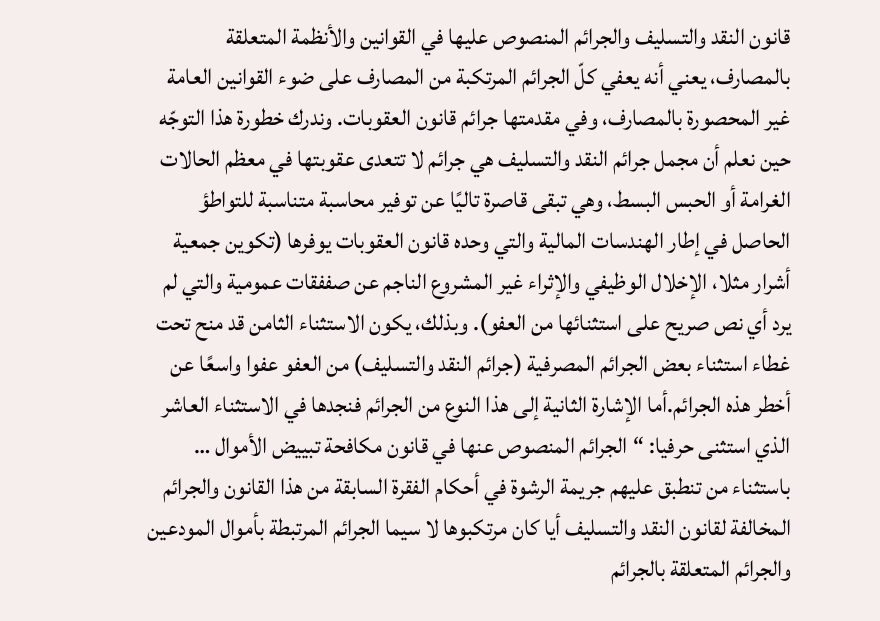قانون النقد والتسليف والجرائم المنصوص عليها في القوانين والأنظمة المتعلقة بالمصارف، يعني أنه يعفي كلّ الجرائم المرتكبة من المصارف على ضوء القوانين العامة غير المحصورة بالمصارف، وفي مقدمتها جرائم قانون العقوبات. وندرك خطورة هذا التوجّه حين نعلم أن مجمل جرائم النقد والتسليف هي جرائم لا تتعدى عقوبتها في معظم الحالات الغرامة أو الحبس البسط، وهي تبقى قاصرة تاليًا عن توفير محاسبة متناسبة للتواطؤ الحاصل في إطار الهندسات المالية والتي وحده قانون العقوبات يوفرها (تكوين جمعية أشرار مثلا، الإخلال الوظيفي والإثراء غير المشروع الناجم عن صففقات عمومية والتي لم يرد أي نص صريح على استثنائها من العفو). وبذلك، يكون الاستثناء الثامن قد منح تحت غطاء استثناء بعض الجرائم المصرفية (جرائم النقد والتسليف) من العفو عفوا واسعًا عن أخطر هذه الجرائم.أما الإشارة الثانية إلى هذا النوع من الجرائم فنجدها في الاستثناء العاشر الذي استثنى حرفيا: “الجرائم المنصوص عنها في قانون مكافحة تبييض الأموال … باستثناء من تنطبق عليهم جريمة الرشوة في أحكام الفقرة السابقة من هذا القانون والجرائم المخالفة لقانون النقد والتسليف أيا كان مرتكبوها لا سيما الجرائم المرتبطة بأموال المودعين والجرائم المتعلقة بالجرائم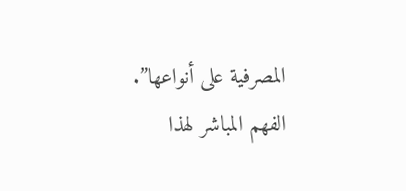المصرفية على أنواعها”. الفهم المباشر لهذا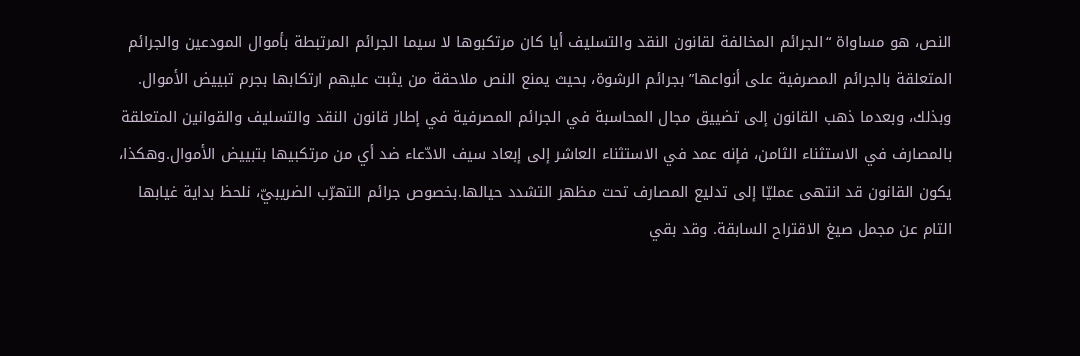النص، هو مساواة “الجرائم المخالفة لقانون النقد والتسليف أيا كان مرتكبوها لا سيما الجرائم المرتبطة بأموال المودعين والجرائم المتعلقة بالجرائم المصرفية على أنواعها” بجرائم الرشوة، بحيث يمنع النص ملاحقة من يثبت عليهم ارتكابها بجرم تبييض الأموال. وبذلك، وبعدما ذهب القانون إلى تضييق مجال المحاسبة في الجرائم المصرفية في إطار قانون النقد والتسليف والقوانين المتعلقة بالمصارف في الاستثناء الثامن، فإنه عمد في الاستثناء العاشر إلى إبعاد سيف الادّعاء ضد أي من مرتكبيها بتبييض الأموال.وهكذا، يكون القانون قد انتهى عمليّا إلى تدليع المصارف تحت مظهر التشدد حيالها.بخصوص جرائم التهرّب الضريبيّ، نلحظ بداية غيابها التام عن مجمل صيغ الاقتراح السابقة. وقد بقي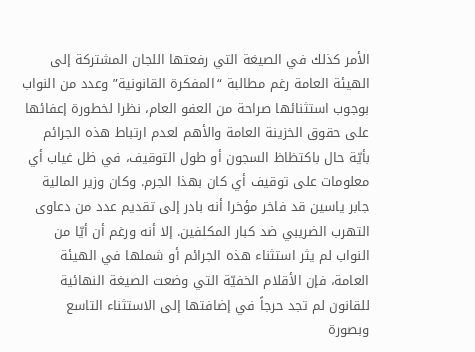الأمر كذلك في الصيغة التي رفعتها اللجان المشتركة إلى الهيئة العامة رغم مطالبة “المفكرة القانونية” وعدد من النواب بوجوب استثنائها صراحة من العفو العام، نظرا لخطورة إعفائها على حقوق الخزينة العامة والأهم لعدم ارتباط هذه الجرائم بأيّة حال باكتظاظ السجون أو طول التوقيف، في ظل غياب أي معلومات على توقيف أي كان بهذا الجرم. وكان وزير المالية جابر ياسين قد فاخر مؤخرا أنه بادر إلى تقديم عدد من دعاوى التهرب الضريبي ضد كبار المكلفين. إلا أنه ورغم أن أيّا من النواب لم يثر استثناء هذه الجرائم أو شملها في الهيئة العامة، فإن الأقلام الخفيّة التي وضعت الصيغة النهائية للقانون لم تجد حرجاً في إضافتها إلى الاستثناء التاسع وبصورة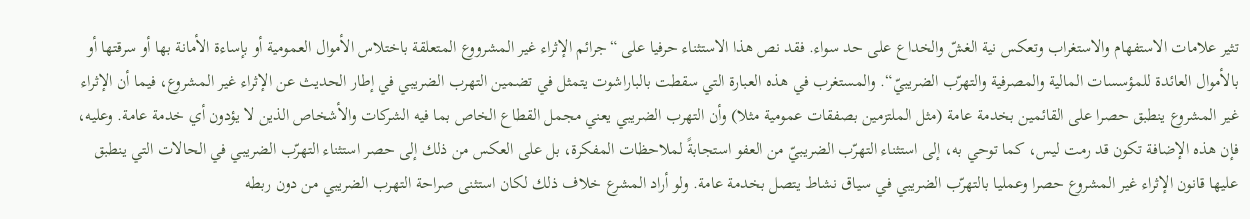تثير علامات الاستفهام والاستغراب وتعكس نية الغشّ والخداع على حد سواء. فقد نص هذا الاستثناء حرفيا على “جرائم الإثراء غير المشرووع المتعلقة باختلاس الأموال العمومية أو بإساءة الأمانة بها أو سرقتها أو بالأموال العائدة للمؤسسات المالية والمصرفية والتهرّب الضريبيّ“. والمستغرب في هذه العبارة التي سقطت بالباراشوت يتمثل في تضمين التهرب الضريبي في إطار الحديث عن الإثراء غير المشروع، فيما أن الإثراء غير المشروع ينطبق حصرا على القائمين بخدمة عامة (مثل الملتزمين بصفقات عمومية مثلا) وأن التهرب الضريبي يعني مجمل القطاع الخاص بما فيه الشركات والأشخاص الذين لا يؤدون أي خدمة عامة. وعليه، فإن هذه الإضافة تكون قد رمت ليس، كما توحي به، إلى استثناء التهرّب الضريبيّ من العفو استجابةً لملاحظات المفكرة، بل على العكس من ذلك إلى حصر استثناء التهرّب الضريبي في الحالات التي ينطبق عليها قانون الإثراء غير المشروع حصرا وعمليا بالتهرّب الضريبي في سياق نشاط يتصل بخدمة عامة. ولو أراد المشرع خلاف ذلك لكان استثنى صراحة التهرب الضريبي من دون ربطه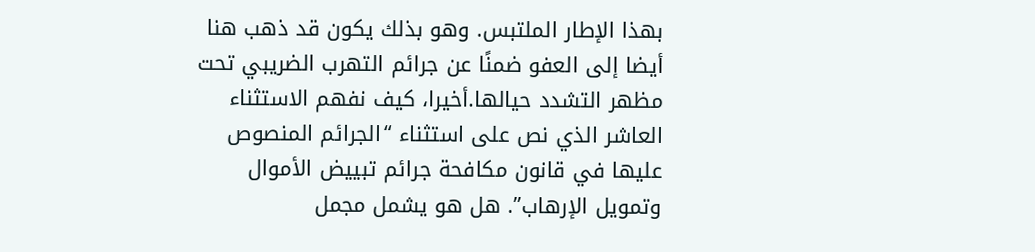بهذا الإطار الملتبس. وهو بذلك يكون قد ذهب هنا أيضا إلى العفو ضمنًا عن جرائم التهرب الضريبي تحت مظهر التشدد حيالها.أخيرا، كيف نفهم الاستثناء العاشر الذي نص على استثناء “الجرائم المنصوص عليها في قانون مكافحة جرائم تبييض الأموال وتمويل الإرهاب”. هل هو يشمل مجمل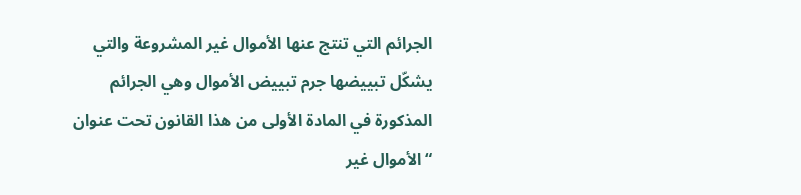الجرائم التي تنتج عنها الأموال غير المشروعة والتي يشكّل تبييضها جرم تبييض الأموال وهي الجرائم المذكورة في المادة الأولى من هذا القانون تحت عنوان “الأموال غير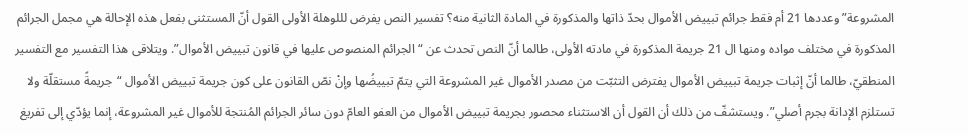المشروعة” وعددها 21 أم فقط جرائم تبييض الأموال بحدّ ذاتها والمذكورة في المادة الثانية منه؟ تفسير النص يفرض لللوهلة الأولى القول أنّ المستثنى بفعل هذه الإحالة هي مجمل الجرائم المذكورة في مختلف مواده ومنها ال 21 جريمة المذكورة في مادته الأولى، طالما أنّ النص تحدث عن “الجرائم المنصوص عليها في قانون تبييض الأموال”. ويتلاقى هذا التفسير مع التفسير المنطقيّ، طالما أنّ إثبات جريمة تبييض الأموال يفترض التثبّت من مصدر الأموال غير المشروعة التي يتمّ تبييضُها وإنْ نصّ القانون على كون جريمة تبييض الأموال “جريمةً مستقلّة ولا تستلزم الإدانة بجرم أصلي”. ويستشفّ من ذلك أن القول أن الاستثناء محصور بجريمة تبييض الأموال من العفو العامّ دون سائر الجرائم المُنتجة للأموال غير المشروعة، إنما يؤدّي إلى تفريغ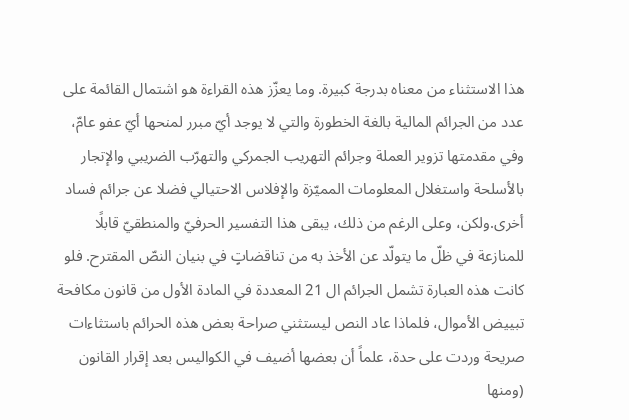هذا الاستثناء من معناه بدرجة كبيرة. وما يعزّز هذه القراءة هو اشتمال القائمة على عدد من الجرائم المالية بالغة الخطورة والتي لا يوجد أيّ مبرر لمنحها أيّ عفو عامّ، وفي مقدمتها تزوير العملة وجرائم التهريب الجمركي والتهرّب الضريبي والإتجار بالأسلحة واستغلال المعلومات المميّزة والإفلاس الاحتيالي فضلا عن جرائم فساد أخرى.ولكن، وعلى الرغم من ذلك، يبقى هذا التفسير الحرفيّ والمنطقيّ قابلًا للمنازعة في ظلّ ما يتولّد عن الأخذ به من تناقضاتٍ في بنيان النصّ المقترح. فلو كانت هذه العبارة تشمل الجرائم ال 21 المعددة في المادة الأول من قانون مكافحة تبييض الأموال، فلماذا عاد النص ليستثني صراحة بعض هذه الحرائم باستثاءات صريحة وردت على حدة، علماً أن بعضها أضيف في الكواليس بعد إقرار القانون (ومنها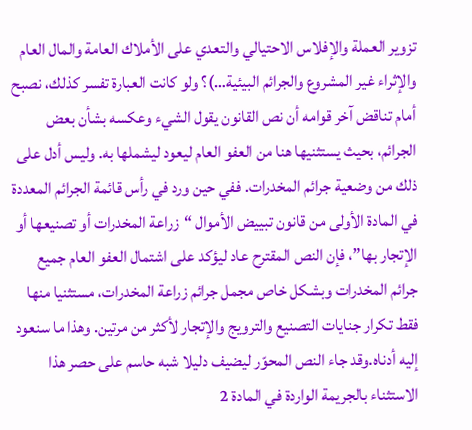تزوير العملة والإفلاس الاحتيالي والتعدي على الأملاك العامة والمال العام والإثراء غير المشروع والجرائم البيئية…)؟ ولو كانت العبارة تفسر كذلك، نصبح أمام تناقض آخر قوامه أن نص القانون يقول الشيء وعكسه بشأن بعض الجرائم، بحيث يستثنيها هنا من العفو العام ليعود ليشملها به. وليس أدل على ذلك من وضعية جرائم المخدرات. ففي حين ورد في رأس قائمة الجرائم المعددة في المادة الأولى من قانون تبييض الأموال “زراعة المخدرات أو تصنيعها أو الإتجار بها”، فإن النص المقترح عاد ليؤكد على اشتمال العفو العام جميع جرائم المخدرات وبشكل خاص مجمل جرائم زراعة المخدرات، مستثنيا منها فقط تكرار جنايات التصنيع والترويج والإتجار لأكثر من مرتين. وهذا ما سنعود إليه أدناه.وقد جاء النص المحوّر ليضيف دليلا شبه حاسم على حصر هذا الاستثناء بالجريمة الواردة في المادة 2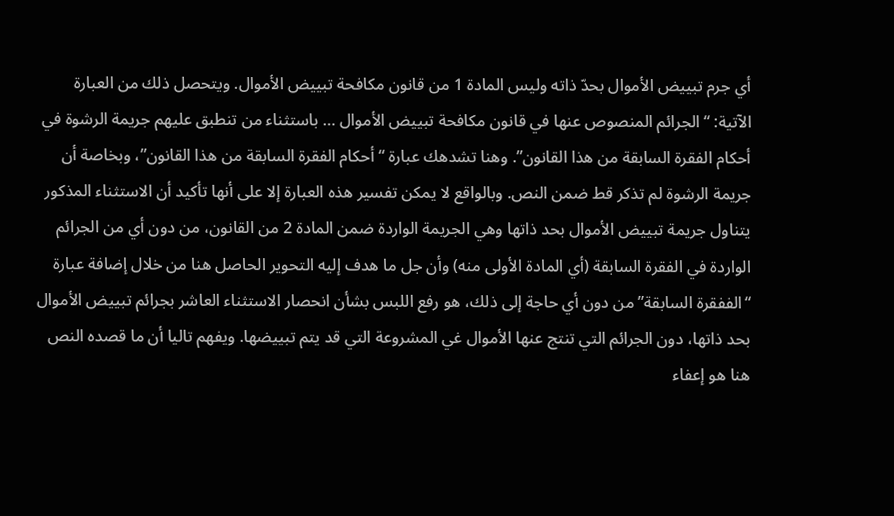أي جرم تبييض الأموال بحدّ ذاته وليس المادة 1 من قانون مكافحة تبييض الأموال. ويتحصل ذلك من العبارة الآتية: “الجرائم المنصوص عنها في قانون مكافحة تبييض الأموال … باستثناء من تنطبق عليهم جريمة الرشوة في أحكام الفقرة السابقة من هذا القانون”. وهنا تشدهك عبارة “أحكام الفقرة السابقة من هذا القانون”، وبخاصة أن جريمة الرشوة لم تذكر قط ضمن النص. وبالواقع لا يمكن تفسير هذه العبارة إلا على أنها تأكيد أن الاستثناء المذكور يتناول جريمة تبييض الأموال بحد ذاتها وهي الجريمة الواردة ضمن المادة 2 من القانون، من دون أي من الجرائم الواردة في الفقرة السابقة (أي المادة الأولى منه) وأن جل ما هدف إليه التحوير الحاصل هنا من خلال إضافة عبارة “الففقرة السابقة” من دون أي حاجة إلى ذلك، هو رفع اللبس بشأن انحصار الاستثناء العاشر بجرائم تبييض الأموال بحد ذاتها، دون الجرائم التي تنتج عنها الأموال غي المشروعة التي قد يتم تبييضها. ويفهم تاليا أن ما قصده النص هنا هو إعفاء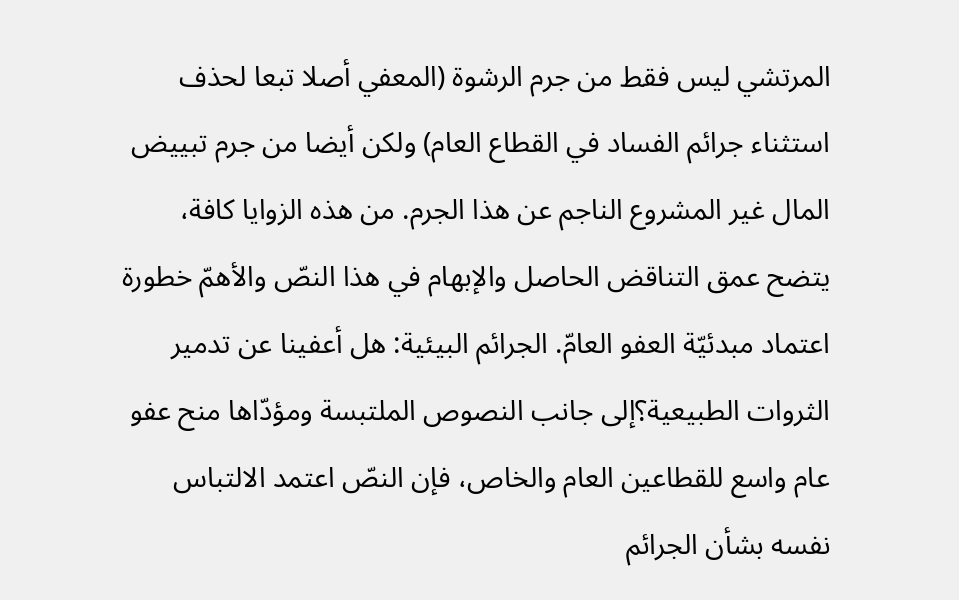المرتشي ليس فقط من جرم الرشوة (المعفي أصلا تبعا لحذف استثناء جرائم الفساد في القطاع العام) ولكن أيضا من جرم تبييض المال غير المشروع الناجم عن هذا الجرم. من هذه الزوايا كافة، يتضح عمق التناقض الحاصل والإبهام في هذا النصّ والأهمّ خطورة اعتماد مبدئيّة العفو العامّ. الجرائم البيئية: هل أعفينا عن تدمير الثروات الطبيعية؟إلى جانب النصوص الملتبسة ومؤدّاها منح عفو عام واسع للقطاعين العام والخاص، فإن النصّ اعتمد الالتباس نفسه بشأن الجرائم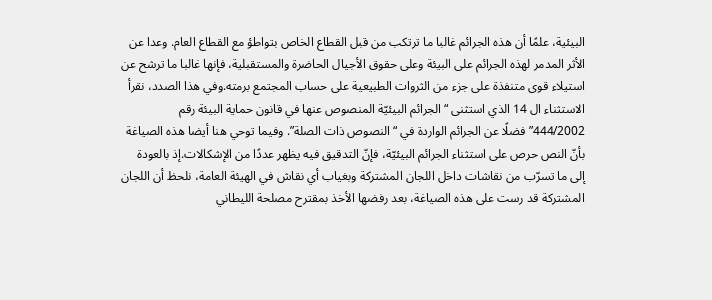البيئية، علمًا أن هذه الجرائم غالبا ما ترتكب من قبل القطاع الخاص بتواطؤ مع القطاع العام. وعدا عن الأثر المدمر لهذه الجرائم على البيئة وعلى حقوق الأجيال الحاضرة والمستقبلية، فإنها غالبا ما ترشح عن استيلاء قوى متنفذة على جزء من الثروات الطبيعية على حساب المجتمع برمته.وفي هذا الصدد، نقرأ الاستثناء ال 14 الذي استثنى “الجرائم البيئيّة المنصوص عنها في قانون حماية البيئة رقم 444/2002” فضلًا عن الجرائم الواردة في “النصوص ذات الصلة”. وفيما توحي هنا أيضا هذه الصياغة بأنّ النص حرص على استثناء الجرائم البيئيّة، فإنّ التدقيق فيه يظهر عددًا من الإشكالات.إذ بالعودة إلى ما تسرّب من نقاشات داخل اللجان المشتركة وبغياب أي نقاش في الهيئة العامة، نلحظ أن اللجان المشتركة قد رست على هذه الصياغة، بعد رفضها الأخذ بمقترح مصلحة الليطاني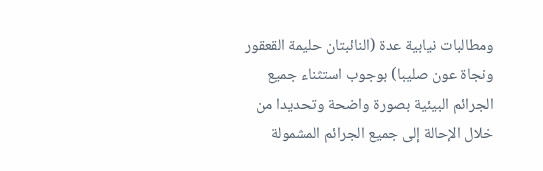ومطالبات نيابية عدة (النائبتان حليمة القعقور ونجاة عون صليبا) بوجوب استثناء جميع الجرائم البيئية بصورة واضحة وتحديدا من خلال الإحالة إلى جميع الجرائم المشمولة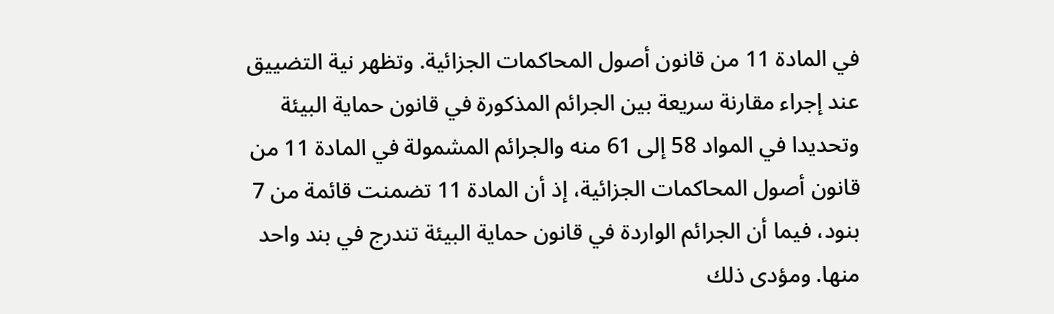في المادة 11 من قانون أصول المحاكمات الجزائية. وتظهر نية التضييق عند إجراء مقارنة سريعة بين الجرائم المذكورة في قانون حماية البيئة وتحديدا في المواد 58 إلى 61 منه والجرائم المشمولة في المادة 11 من قانون أصول المحاكمات الجزائية، إذ أن المادة 11 تضمنت قائمة من 7 بنود، فيما أن الجرائم الواردة في قانون حماية البيئة تندرج في بند واحد منها. ومؤدى ذلك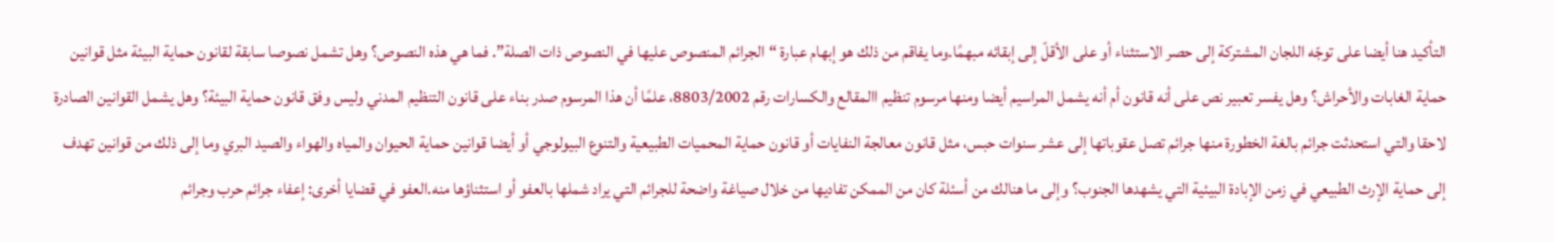التأكيد هنا أيضا على توجّه اللجان المشتركة إلى حصر الاستثناء أو على الأقلّ إلى إبقائه مبهمًا.وما يفاقم من ذلك هو إبهام عبارة “الجرائم المنصوص عليها في النصوص ذات الصلة”. فما هي هذه النصوص؟ وهل تشمل نصوصا سابقة لقانون حماية البيئة مثل قوانين حماية الغابات والأحراش؟ وهل يفسر تعبير نص على أنه قانون أم أنه يشمل المراسيم أيضا ومنها مرسوم تنظيم االمقالع والكسارات رقم 8803/2002، علمًا أن هذا المرسوم صدر بناء على قانون التنظيم المدني وليس وفق قانون حماية البيئة؟ وهل يشمل القوانين الصادرة لاحقا والتي استحدثت جرائم بالغة الخطورة منها جرائم تصل عقوباتها إلى عشر سنوات حبس، مثل قانون معالجة النفايات أو قانون حماية المحميات الطبيعية والتنوع البيولوجي أو أيضا قوانين حماية الحيوان والمياه والهواء والصيد البري وما إلى ذلك من قوانين تهدف إلى حماية الإرث الطبيعي في زمن الإبادة البيئية التي يشهدها الجنوب؟ وإلى ما هنالك من أسئلة كان من الممكن تفاديها من خلال صياغة واضحة للجرائم التي يراد شملها بالعفو أو استثناؤها منه.العفو في قضايا أخرى: إعفاء جرائم حرب وجرائم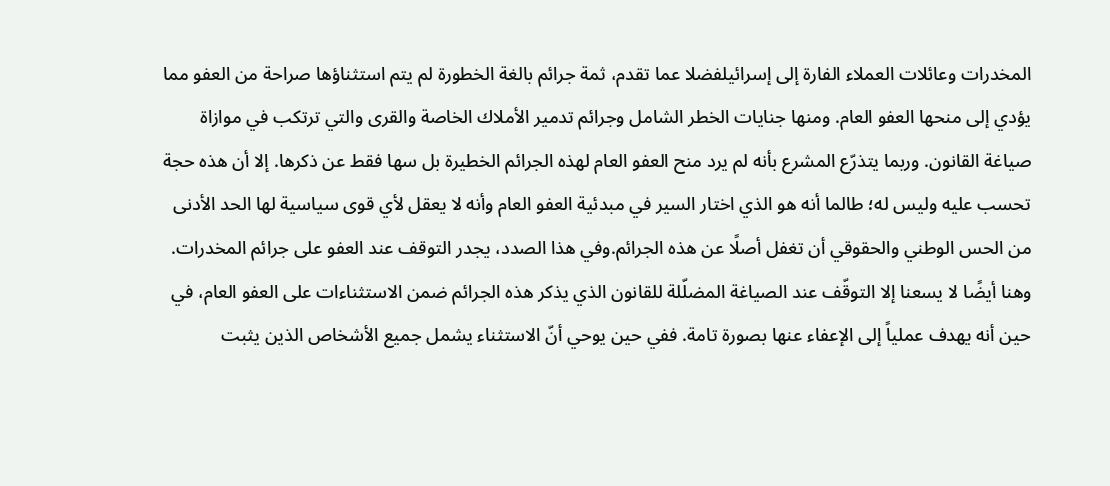المخدرات وعائلات العملاء الفارة إلى إسرائيلفضلا عما تقدم، ثمة جرائم بالغة الخطورة لم يتم استثناؤها صراحة من العفو مما يؤدي إلى منحها العفو العام. ومنها جنايات الخطر الشامل وجرائم تدمير الأملاك الخاصة والقرى والتي ترتكب في موازاة صياغة القانون. وربما يتذرّع المشرع بأنه لم يرد منح العفو العام لهذه الجرائم الخطيرة بل سها فقط عن ذكرها. إلا أن هذه حجة تحسب عليه وليس له؛ طالما أنه هو الذي اختار السير في مبدئية العفو العام وأنه لا يعقل لأي قوى سياسية لها الحد الأدنى من الحس الوطني والحقوقي أن تغفل أصلًا عن هذه الجرائم.وفي هذا الصدد، يجدر التوقف عند العفو على جرائم المخدرات. وهنا أيضًا لا يسعنا إلا التوقّف عند الصياغة المضلّلة للقانون الذي يذكر هذه الجرائم ضمن الاستثناءات على العفو العام، في حين أنه يهدف عملياً إلى الإعفاء عنها بصورة تامة. ففي حين يوحي أنّ الاستثناء يشمل جميع الأشخاص الذين يثبت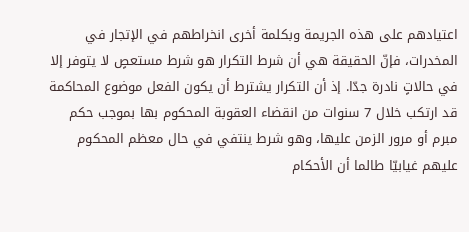اعتيادهم على هذه الجريمة وبكلمة أخرى انخراطهم في الإتجار في المخدرات، فإنّ الحقيقة هي أن شرط التكرار هو شرط مستعصٍ لا يتوفر إلا في حالاتٍ نادرة جدّا. إذ أن التكرار يشترط أن يكون الفعل موضوع المحاكمة قد ارتكب خلال 7 سنوات من انقضاء العقوبة المحكوم بها بموجب حكم مبرم أو مرور الزمن عليها، وهو شرط ينتفي في حال معظم المحكوم عليهم غيابيّا طالما أن الأحكام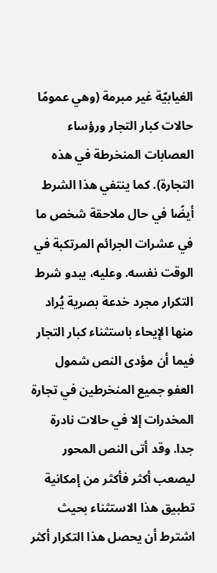الغيابيّة غير مبرمة (وهي عمومًا حالات كبار التجار ورؤساء العصابات المنخرطة في هذه التجارة). كما ينتفي هذا الشرط أيضًا في حال ملاحقة شخص ما في عشرات الجرائم المرتكبة في الوقت نفسه. وعليه، يبدو شرط التكرار مجرد خدعة بصرية يُراد منها الإيحاء باستثناء كبار التجار فيما أن مؤدى النص شمول العفو جميع المنخرطين في تجارة المخدرات إلا في حالات نادرة جدا. وقد أتى النص المحور ليصعب أكثر فأكثر من إمكانية تطبيق هذا الاستثناء بحيث اشترط أن يحصل هذا التكرار أكثر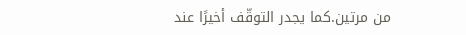من مرتين.كما يجدر التوقّف أخيرًا عند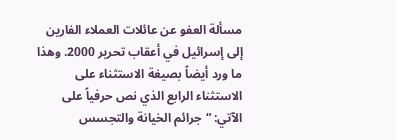مسألة العفو عن عائلات العملاء الفارين إلى إسرائيل في أعقاب تحرير 2000. وهذا ما ورد أيضاً بصيغة الاستثناء على الاستثناء الرابع الذي نص حرفياً على الآتي: “جرائم الخيانة والتجسس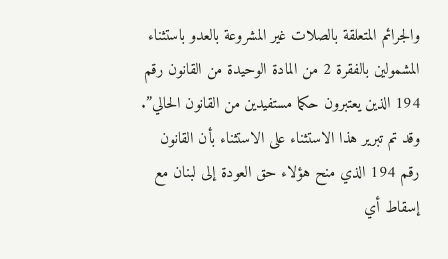والجرائم المتعلقة بالصلات غير المشروعة بالعدو باستثناء المشمولين بالفقرة 2 من المادة الوحيدة من القانون رقم 194 الذين يعتبرون حكما مستفيدين من القانون الحالي”. وقد تم تبرير هذا الاستثناء على الاستثناء بأن القانون رقم 194 الذي منح هؤلاء حق العودة إلى لبنان مع إسقاط أي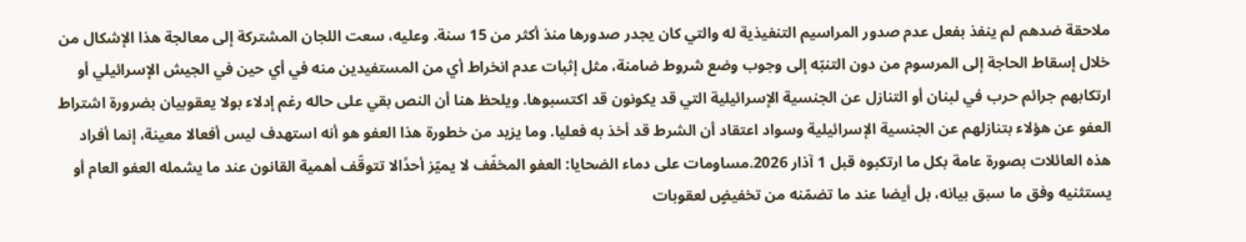ملاحقة ضدهم لم ينفذ بفعل عدم صدور المراسيم التنفيذية له والتي كان يجدر صدورها منذ أكثر من 15 سنة. وعليه، سعت اللجان المشتركة إلى معالجة هذا الإشكال من خلال إسقاط الحاجة إلى المرسوم من دون التنبّه إلى وجوب وضع شروط ضامنة، مثل إثبات عدم انخراط أي من المستفيدين منه في أي حين في الجيش الإسرائيلي أو ارتكابهم جرائم حرب في لبنان أو التنازل عن الجنسية الإسرائيلية التي قد يكونون قد اكتسبوها. ويلحظ هنا أن النص بقي على حاله رغم إدلاء بولا يعقوبيان بضرورة اشتراط العفو عن هؤلاء بتنازلهم عن الجنسية الإسرائيلية وسواد اعتقاد أن الشرط قد أخذ به فعليا. وما يزيد من خطورة هذا العفو هو أنه استهدف ليس أفعالا معينة، إنما أفراد هذه العائلات بصورة عامة بكل ما ارتكبوه قبل 1 آذار 2026.مساومات على دماء الضحايا: العفو المخفّف لا يميّز أحدًالا تتوقّف أهمية القانون عند ما يشمله العفو العام أو يستثنيه وفق ما سبق بيانه، بل أيضا عند ما تضمّنه من تخفيضٍ لعقوبات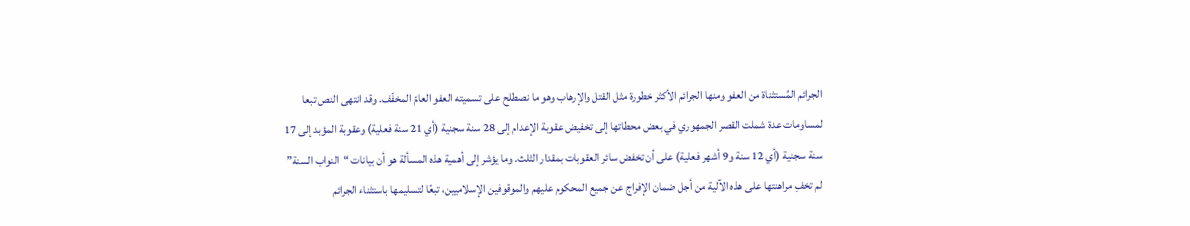الجرائم المُستثناة من العفو ومنها الجرائم الأكثر خطورة مثل القتل والإرهاب وهو ما نصطلح على تسميته العفو العامّ المخفّف. وقد انتهى النص تبعا لمساومات عدة شملت القصر الجمهوري في بعض محطاتها إلى تخفيض عقوبة الإعدام إلى 28 سنة سجنية (أي 21 سنة فعلية) وعقوبة المؤبد إلى 17 سنة سجنية (أي 12 سنة و9 أشهر فعلية) على أن تخفض سائر العقوبات بمقدار الثلث. وما يؤشر إلى أهمية هذه المسألة هو أن بيانات “النواب السنة” لم تخفِ مراهنتها على هذه الآلية من أجل ضمان الإفراج عن جميع المحكوم عليهم والموقوفين الإسلاميين، تبعًا لتسليمها باستثناء الجرائم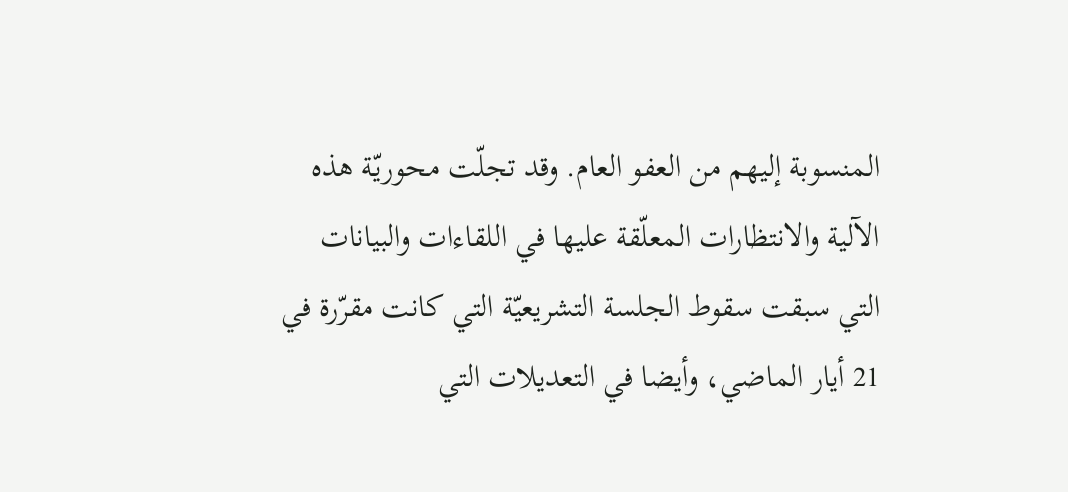المنسوبة إليهم من العفو العام. وقد تجلّت محوريّة هذه الآلية والانتظارات المعلّقة عليها في اللقاءات والبيانات التي سبقت سقوط الجلسة التشريعيّة التي كانت مقرّرة في 21 أيار الماضي، وأيضا في التعديلات التي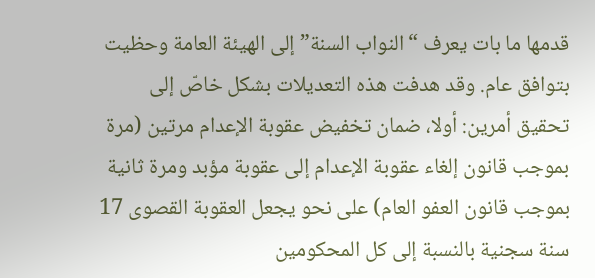قدمها ما بات يعرف “النواب السنة” إلى الهيئة العامة وحظيت بتوافق عام. وقد هدفت هذه التعديلات بشكل خاصّ إلى تحقيق أمرين: أولا، ضمان تخفيض عقوبة الإعدام مرتين (مرة بموجب قانون إلغاء عقوبة الإعدام إلى عقوبة مؤبد ومرة ثانية بموجب قانون العفو العام) على نحو يجعل العقوبة القصوى 17 سنة سجنية بالنسبة إلى كل المحكومين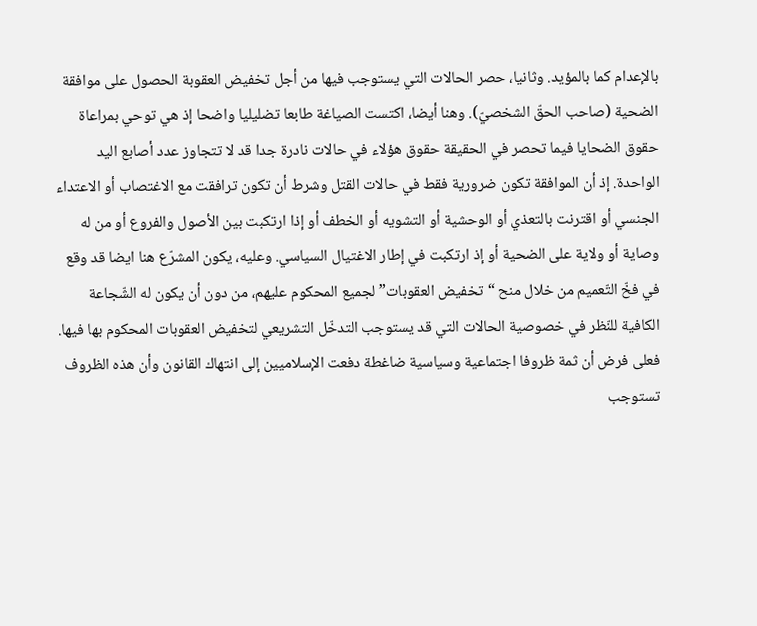بالإعدام كما بالمؤيد. وثانيا، حصر الحالات التي يستوجب فيها من أجل تخفيض العقوبة الحصول على موافقة الضحية (صاحب الحقّ الشخصيّ). وهنا أيضا، اكتست الصياغة طابعا تضليليا واضحا إذ هي توحي بمراعاة حقوق الضحايا فيما تحصر في الحقيقة حقوق هؤلاء في حالات نادرة جدا قد لا تتجاوز عدد أصابع اليد الواحدة. إذ أن الموافقة تكون ضرورية فقط في حالات القتل وشرط أن تكون ترافقت مع الاغتصاب أو الاعتداء الجنسي أو اقترنت بالتعذي أو الوحشية أو التشويه أو الخطف أو إذا ارتكبت بين الأصول والفروع أو من له وصاية أو ولاية على الضحية أو إذ ارتكبت في إطار الاغتيال السياسي. وعليه، يكون المشرّع هنا ايضا قد وقع في فخّ التّعميم من خلال منح “تخفيض العقوبات” لجميع المحكوم عليهم، من دون أن يكون له الشّجاعة الكافية للنّظر في خصوصية الحالات التي قد يستوجب التدخّل التشريعي لتخفيض العقوبات المحكوم بها فيها. فعلى فرض أن ثمة ظروفا اجتماعية وسياسية ضاغطة دفعت الإسلاميين إلى انتهاك القانون وأن هذه الظروف تستوجب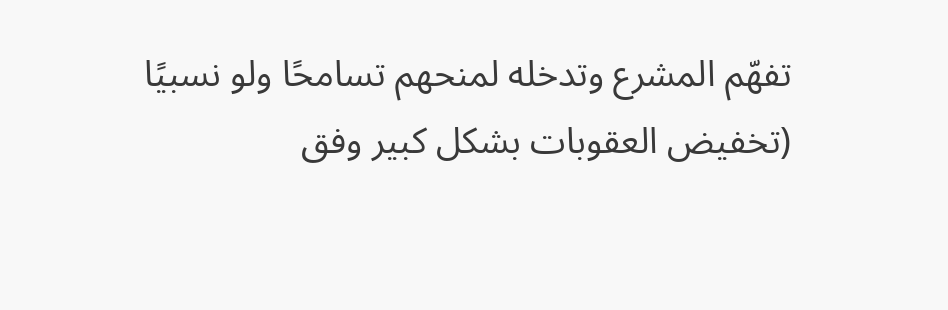تفهّم المشرع وتدخله لمنحهم تسامحًا ولو نسبيًا (تخفيض العقوبات بشكل كبير وفق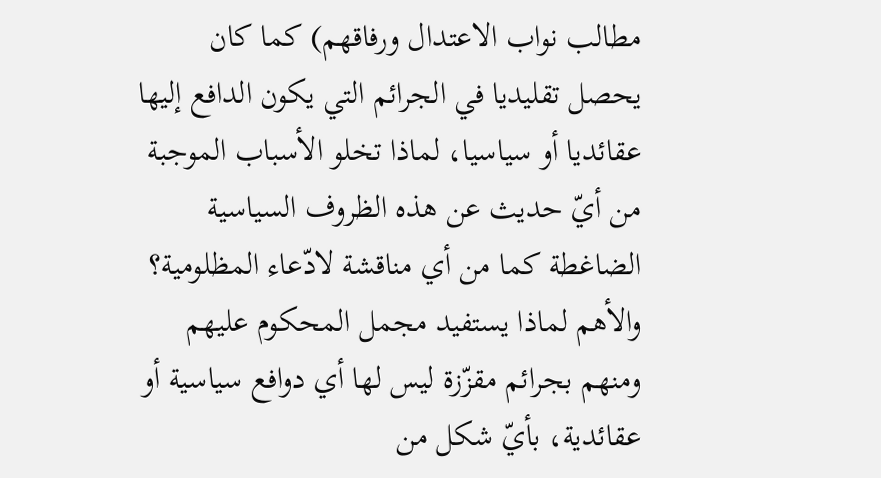مطالب نواب الاعتدال ورفاقهم) كما كان يحصل تقليديا في الجرائم التي يكون الدافع إليها عقائديا أو سياسيا، لماذا تخلو الأسباب الموجبة من أيّ حديث عن هذه الظروف السياسية الضاغطة كما من أي مناقشة لادّعاء المظلومية؟ والأهم لماذا يستفيد مجمل المحكوم عليهم ومنهم بجرائم مقزّزة ليس لها أي دوافع سياسية أو عقائدية، بأيّ شكل من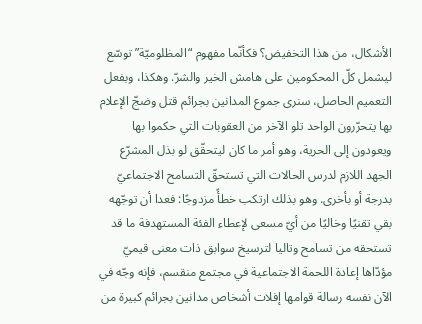الأشكال، من هذا التخفيض؟ فكأنّما مفهوم “المظلوميّة” توسّع ليشمل كلّ المحكومين على هامش الخير والشرّ. وهكذا، وبفعل التعميم الحاصل، سنرى جموع المدانين بجرائم قتل وضجّ الإعلام بها يتحرّرون الواحد تلو الآخر من العقوبات التي حكموا بها ويعودون إلى الحرية، وهو أمر ما كان ليتحقّق لو بذل المشرّع الجهد اللازم لدرس الحالات التي تستحقّ التسامح الاجتماعيّ بدرجة أو بأخرى. وهو بذلك ارتكب خطأً مزدوجًا: فعدا أن توجّهه بقي تقنيًا وخاليًا من أيّ مسعى لإعطاء الفئة المستهدفة ما قد تستحقه من تسامح وتاليا لترسيخ سوابق ذات معنى قيميّ مؤدّاها إعادة اللحمة الاجتماعية في مجتمع منقسم، فإنه وجّه في الآن نفسه رسالة قوامها إفلات أشخاص مدانين بجرائم كبيرة من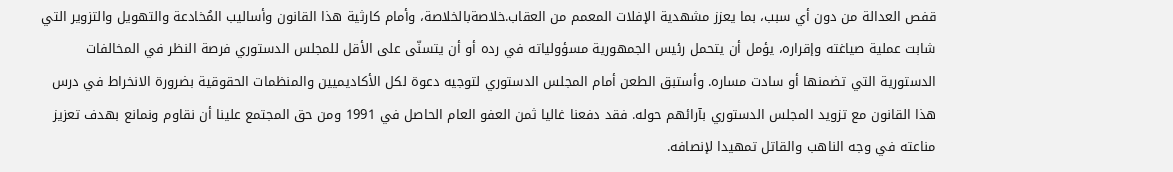قفص العدالة من دون أي سبب، بما يعزز مشهدية الإفلات المعمم من العقاب.خلاصةبالخلاصة، وأمام كارثية هذا القانون وأساليب المُخادعة والتهويل والتزوير التي شابت عملية صياغته وإقراره، يؤمل أن يتحمل رئيس الجمهورية مسؤولياته في رده أو أن يتسنّى على الأقل للمجلس الدستوري فرصة النظر في المخالفات الدستورية التي تضمنها أو سادت مساره. وأستبق الطعن أمام المجلس الدستوري لتوجيه دعوة لكل الأكاديميين والمنظمات الحقوقية بضرورة الانخراط في درس هذا القانون مع تزويد المجلس الدستوري بآرائهم حوله. فقد دفعنا غاليا ثمن العفو العام الحاصل في 1991 ومن حق المجتمع علينا أن نقاوم ونمانع بهدف تعزيز مناعته في وجه الناهب والقاتل تمهيدا لإنصافه.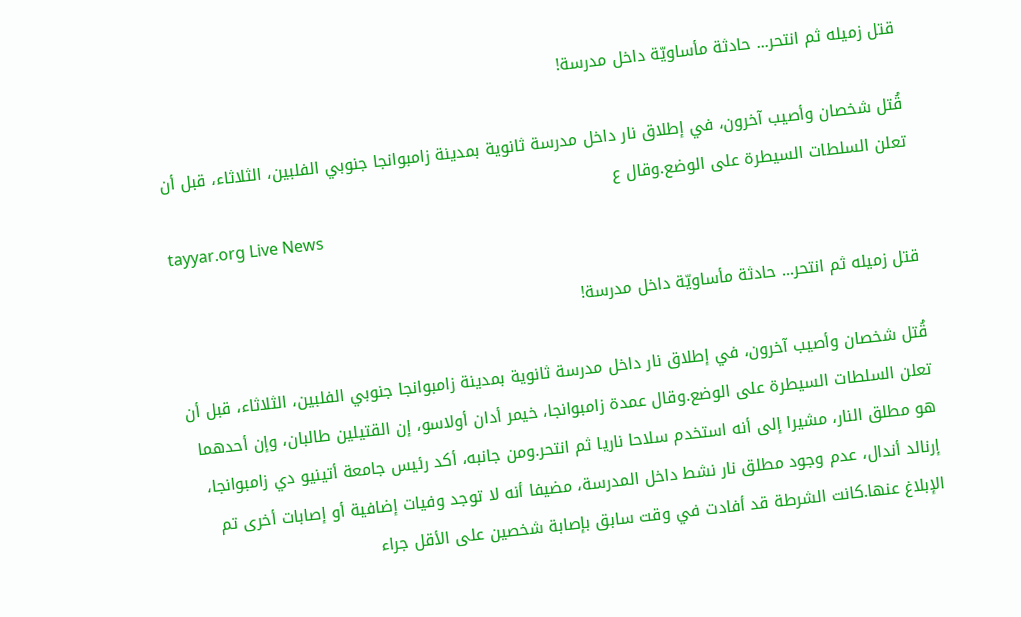قتل زميله ثم انتحر... حادثة مأساويّة داخل مدرسة!

قُتل شخصان وأصيب آخرون، في إطلاق نار داخل مدرسة ثانوية بمدينة زامبوانجا جنوبي الفلبين، الثلاثاء، قبل أن تعلن السلطات السيطرة على الوضع.وقال ع
tayyar.org Live News

قتل زميله ثم انتحر... حادثة مأساويّة داخل مدرسة!

قُتل شخصان وأصيب آخرون، في إطلاق نار داخل مدرسة ثانوية بمدينة زامبوانجا جنوبي الفلبين، الثلاثاء، قبل أن تعلن السلطات السيطرة على الوضع.وقال عمدة زامبوانجا، خيمر أدان أولاسو، إن القتيلين طالبان، وإن أحدهما هو مطلق النار، مشيرا إلى أنه استخدم سلاحا ناريا ثم انتحر.ومن جانبه، أكد رئيس جامعة أتينيو دي زامبوانجا، إرنالد أندال، عدم وجود مطلق نار نشط داخل المدرسة، مضيفا أنه لا توجد وفيات إضافية أو إصابات أخرى تم الإبلاغ عنها.كانت الشرطة قد أفادت في وقت سابق بإصابة شخصين على الأقل جراء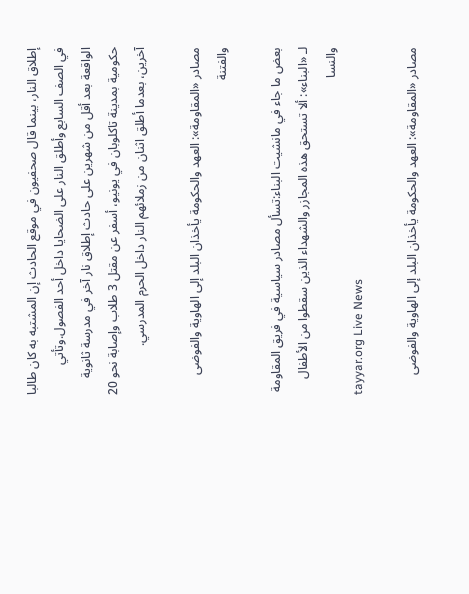إطلاق النار، بينما قال صحفيون في موقع الحادث إن المشتبه به كان طالبا في الصف السابع وأطلق النار على الضحايا داخل أحد الفصول.وتأتي الواقعة بعد أقل من شهرين على حادث إطلاق نار آخر في مدرسة ثانوية حكومية بمدينة تاكلوبان في يونيو، أسفر عن مقتل 3 طلاب وإصابة نحو 20 آخرين، بعدما أطلق اثنان من زملائهم النار داخل الحرم المدرسي.

مصادر «المقاومة»: العهد والحكومة يأخذان البلد إلى الهاوية والفوضى والفتنة

بعض ما جاء في مانشيت البناء:تسأل مصادر سياسية في فريق المقاومة لـ «البناء»: ألا تستحق هذه المجازر والشهداء الذين سقطوا من الأطفال والنسا
tayyar.org Live News

مصادر «المقاومة»: العهد والحكومة يأخذان البلد إلى الهاوية والفوضى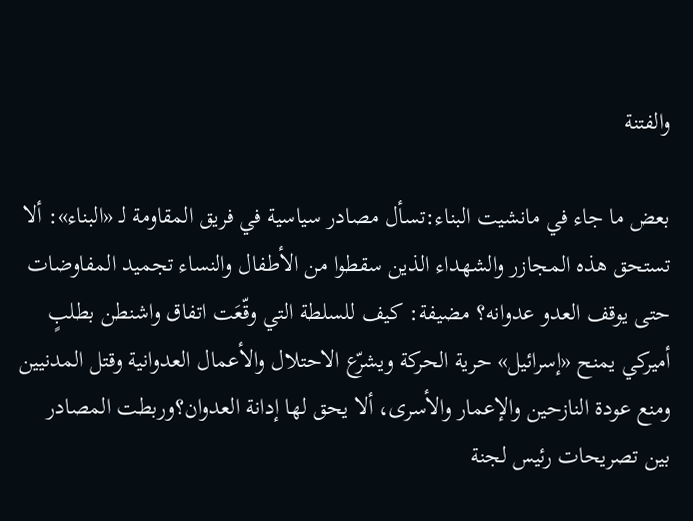والفتنة

بعض ما جاء في مانشيت البناء:تسأل مصادر سياسية في فريق المقاومة لـ «البناء»: ألا تستحق هذه المجازر والشهداء الذين سقطوا من الأطفال والنساء تجميد المفاوضات حتى يوقف العدو عدوانه؟ مضيفة: كيف للسلطة التي وقّعَت اتفاق واشنطن بطلبٍ أميركي يمنح «إسرائيل» حرية الحركة ويشرّع الاحتلال والأعمال العدوانية وقتل المدنيين ومنع عودة النازحين والإعمار والأسرى، ألا يحق لها إدانة العدوان؟وربطت المصادر بين تصريحات رئيس لجنة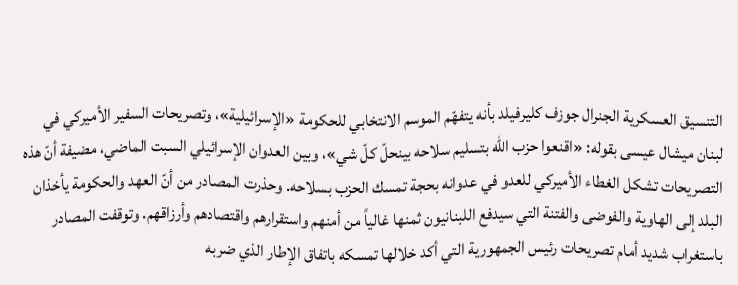التنسيق العسكرية الجنرال جوزف كليرفيلد بأنه يتفهّم الموسم الانتخابي للحكومة «الإسرائيلية»، وتصريحات السفير الأميركي في لبنان ميشال عيسى بقوله: «اقنعوا حزب الله بتسليم سلاحه بينحلّ كلّ شي»، وبين العدوان الإسرائيلي السبت الماضي، مضيفة أنّ هذه التصريحات تشكل الغطاء الأميركي للعدو في عدوانه بحجة تمسك الحزب بسلاحه. وحذرت المصادر من أنّ العهد والحكومة يأخذان البلد إلى الهاوية والفوضى والفتنة التي سيدفع اللبنانيون ثمنها غالياً من أمنهم واستقرارهم واقتصادهم وأرزاقهم. وتوقفت المصادر باستغراب شديد أمام تصريحات رئيس الجمهورية التي أكد خلالها تمسكه باتفاق الإطار الذي ضربه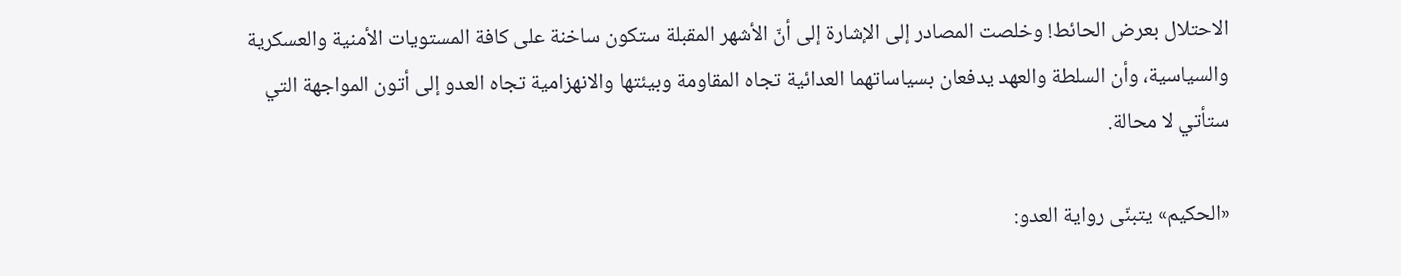الاحتلال بعرض الحائط! وخلصت المصادر إلى الإشارة إلى أنّ الأشهر المقبلة ستكون ساخنة على كافة المستويات الأمنية والعسكرية والسياسية، وأن السلطة والعهد يدفعان بسياساتهما العدائية تجاه المقاومة وبيئتها والانهزامية تجاه العدو إلى أتون المواجهة التي ستأتي لا محالة.

«الحكيم» يتبنّى رواية العدو: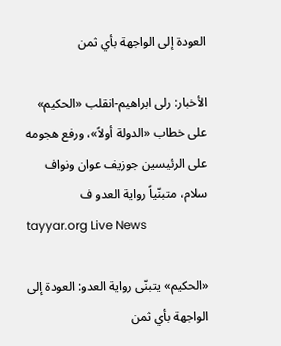العودة إلى الواجهة بأي ثمن

الأخبار: رلى ابراهيم-انقلب «الحكيم» على خطاب «الدولة أولاً»، ورفع هجومه على الرئيسين جوزيف عوان ونواف سلام، متبنّياً رواية العدو ف
tayyar.org Live News

«الحكيم» يتبنّى رواية العدو: العودة إلى الواجهة بأي ثمن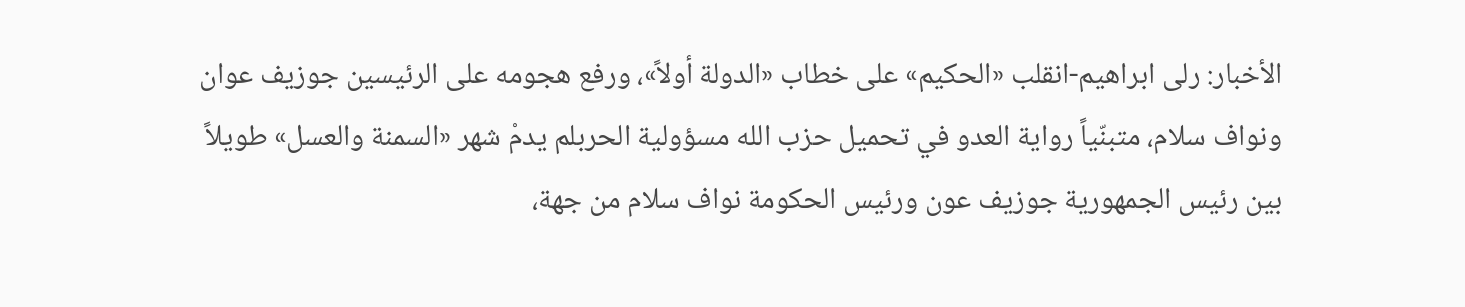الأخبار: رلى ابراهيم-انقلب «الحكيم» على خطاب «الدولة أولاً»، ورفع هجومه على الرئيسين جوزيف عوان ونواف سلام، متبنّياً رواية العدو في تحميل حزب الله مسؤولية الحربلم يدمْ شهر «السمنة والعسل» طويلاً بين رئيس الجمهورية جوزيف عون ورئيس الحكومة نواف سلام من جهة،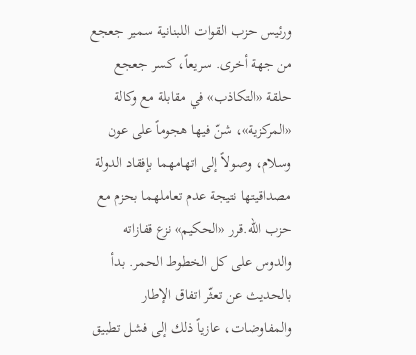ورئيس حزب القوات اللبنانية سمير جعجع من جهة أخرى. سريعاً، كسر جعجع حلقة «التكاذب» في مقابلة مع وكالة «المركزية»، شنّ فيها هجوماً على عون وسلام، وصولاً إلى اتهامهما بإفقاد الدولة مصداقيتها نتيجة عدم تعاملهما بحزم مع حزب الله.قرر «الحكيم» نزع قفازاته والدوس على كل الخطوط الحمر. بدأ بالحديث عن تعثّر اتفاق الإطار والمفاوضات، عازياً ذلك إلى فشل تطبيق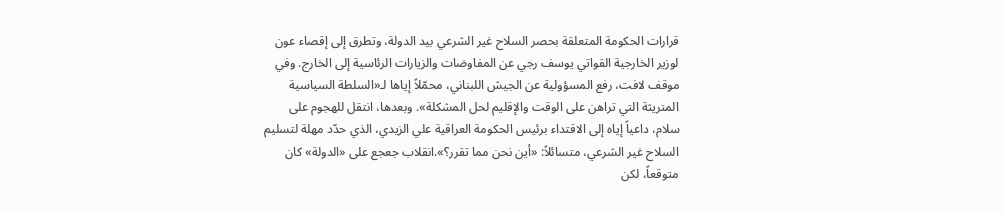قرارات الحكومة المتعلقة بحصر السلاح غير الشرعي بيد الدولة، وتطرق إلى إقصاء عون لوزير الخارجية القواتي يوسف رجي عن المفاوضات والزيارات الرئاسية إلى الخارج. وفي موقف لافت، رفع المسؤولية عن الجيش اللبناني، محمّلاً إياها لـ«السلطة السياسية المتريثة التي تراهن على الوقت والإقليم لحل المشكلة». وبعدها، انتقل للهجوم على سلام، داعياً إياه إلى الاقتداء برئيس الحكومة العراقية علي الزيدي، الذي حدّد مهلة لتسليم السلاح غير الشرعي، متسائلاً: «أين نحن مما تقرر؟».انقلاب جعجع على «الدولة» كان متوقعاً، لكن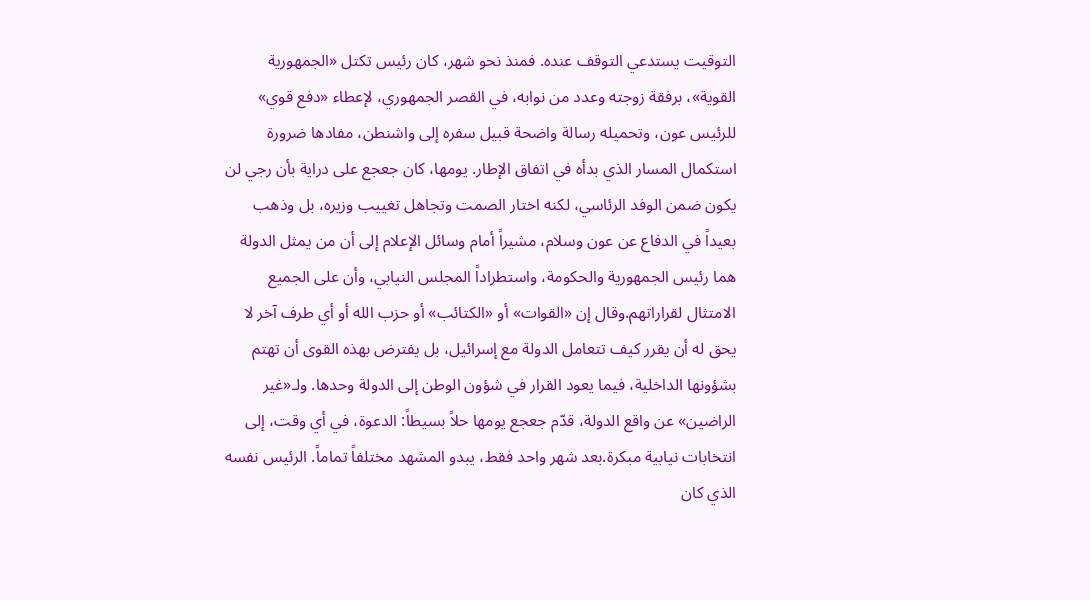التوقيت يستدعي التوقف عنده. فمنذ نحو شهر، كان رئيس تكتل «الجمهورية القوية»، برفقة زوجته وعدد من نوابه، في القصر الجمهوري، لإعطاء «دفع قوي» للرئيس عون، وتحميله رسالة واضحة قبيل سفره إلى واشنطن، مفادها ضرورة استكمال المسار الذي بدأه في اتفاق الإطار. يومها، كان جعجع على دراية بأن رجي لن يكون ضمن الوفد الرئاسي، لكنه اختار الصمت وتجاهل تغييب وزيره، بل وذهب بعيداً في الدفاع عن عون وسلام، مشيراً أمام وسائل الإعلام إلى أن من يمثل الدولة هما رئيس الجمهورية والحكومة، واستطراداً المجلس النيابي، وأن على الجميع الامتثال لقراراتهم.وقال إن «القوات» أو «الكتائب» أو حزب الله أو أي طرف آخر لا يحق له أن يقرر كيف تتعامل الدولة مع إسرائيل، بل يفترض بهذه القوى أن تهتم بشؤونها الداخلية، فيما يعود القرار في شؤون الوطن إلى الدولة وحدها. ولـ«غير الراضين» عن واقع الدولة، قدّم جعجع يومها حلاً بسيطاً: الدعوة، في أي وقت، إلى انتخابات نيابية مبكرة.بعد شهر واحد فقط، يبدو المشهد مختلفاً تماماً. الرئيس نفسه الذي كان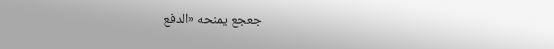جعجع يمنحه «الدفع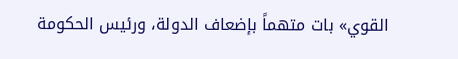القوي» بات متهماً بإضعاف الدولة، ورئيس الحكومة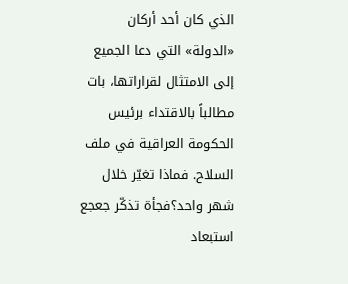الذي كان أحد أركان «الدولة» التي دعا الجميع إلى الامتثال لقراراتها، بات مطالباً بالاقتداء برئيس الحكومة العراقية في ملف السلاح. فماذا تغيّر خلال شهر واحد؟فجأة تذكّر جعجع استبعاد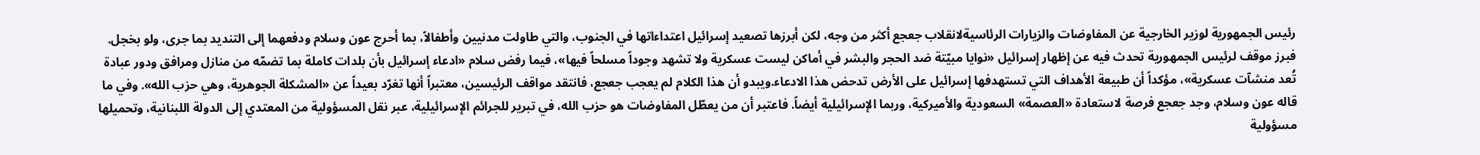رئيس الجمهورية لوزير الخارجية عن المفاوضات والزيارات الرئاسيةلانقلاب جعجع أكثر من وجه، لكن أبرزها تصعيد إسرائيل اعتداءاتها في الجنوب، والتي طاولت مدنيين وأطفالاً، بما أحرج عون وسلام ودفعهما إلى التنديد بما جرى، ولو بخجل. فبرز موقف لرئيس الجمهورية تحدث فيه عن إظهار إسرائيل «نوايا مبيّتة ضد الحجر والبشر في أماكن ليست عسكرية ولا تشهد وجوداً مسلحاً فيها»، فيما رفض سلام «ادعاء إسرائيل بأن بلدات كاملة بما تضمّه من منازل ومرافق ودور عبادة تُعد منشآت عسكرية»، مؤكداً أن طبيعة الأهداف التي تستهدفها إسرائيل على الأرض تدحض هذا الادعاء.ويبدو أن هذا الكلام لم يعجب جعجع، فانتقد مواقف الرئيسين، معتبراً أنها تغرّد بعيداً عن «المشكلة الجوهرية، وهي حزب الله». وفي ما قاله عون وسلام، وجد جعجع فرصة لاستعادة «العصمة» السعودية والأميركية، وربما الإسرائيلية أيضاً. فاعتبر أن من يعطّل المفاوضات هو حزب الله، في تبرير للجرائم الإسرائيلية، عبر نقل المسؤولية من المعتدي إلى الدولة اللبنانية، وتحميلها مسؤولية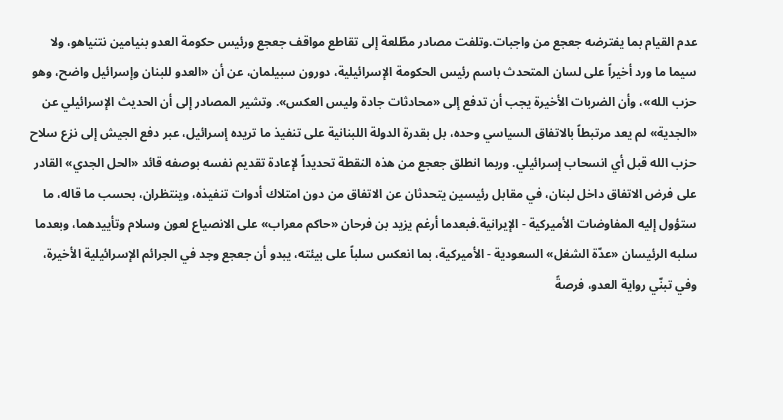عدم القيام بما يفترضه جعجع من واجبات.وتلفت مصادر مطّلعة إلى تقاطع مواقف جعجع ورئيس حكومة العدو بنيامين نتنياهو، ولا سيما ما ورد أخيراً على لسان المتحدث باسم رئيس الحكومة الإسرائيلية، دورون سبيلمان، عن أن «العدو للبنان وإسرائيل واضح، وهو حزب الله»، وأن الضربات الأخيرة يجب أن تدفع إلى «محادثات جادة وليس العكس». وتشير المصادر إلى أن الحديث الإسرائيلي عن «الجدية» لم يعد مرتبطاً بالاتفاق السياسي وحده، بل بقدرة الدولة اللبنانية على تنفيذ ما تريده إسرائيل، عبر دفع الجيش إلى نزع سلاح حزب الله قبل أي انسحاب إسرائيلي. وربما انطلق جعجع من هذه النقطة تحديداً لإعادة تقديم نفسه بوصفه قائد «الحل الجدي» القادر على فرض الاتفاق داخل لبنان، في مقابل رئيسين يتحدثان عن الاتفاق من دون امتلاك أدوات تنفيذه، وينتظران، بحسب ما قاله، ما ستؤول إليه المفاوضات الأميركية - الإيرانية.فبعدما أرغم يزيد بن فرحان «حاكم معراب» على الانصياع لعون وسلام وتأييدهما، وبعدما سلبه الرئيسان «عدّة الشغل» السعودية - الأميركية، بما انعكس سلباً على بيئته، يبدو أن جعجع وجد في الجرائم الإسرائيلية الأخيرة، وفي تبنّي رواية العدو، فرصةً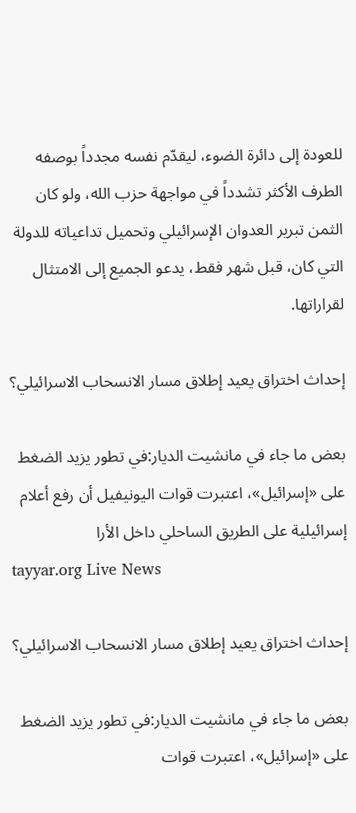للعودة إلى دائرة الضوء، ليقدّم نفسه مجدداً بوصفه الطرف الأكثر تشدداً في مواجهة حزب الله، ولو كان الثمن تبرير العدوان الإسرائيلي وتحميل تداعياته للدولة التي كان، قبل شهر فقط، يدعو الجميع إلى الامتثال لقراراتها.

إحداث اختراق يعيد إطلاق مسار الانسحاب الاسرائيلي؟

بعض ما جاء في مانشيت الديار:في تطور يزيد الضغط على «إسرائيل»، اعتبرت قوات اليونيفيل أن رفع أعلام إسرائيلية على الطريق الساحلي داخل الأرا
tayyar.org Live News

إحداث اختراق يعيد إطلاق مسار الانسحاب الاسرائيلي؟

بعض ما جاء في مانشيت الديار:في تطور يزيد الضغط على «إسرائيل»، اعتبرت قوات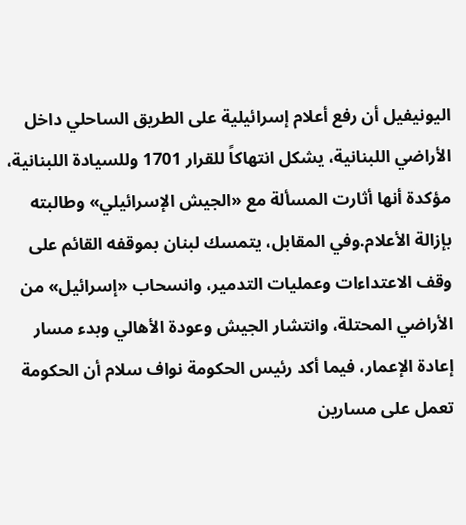اليونيفيل أن رفع أعلام إسرائيلية على الطريق الساحلي داخل الأراضي اللبنانية، يشكل انتهاكاً للقرار 1701 وللسيادة اللبنانية، مؤكدة أنها أثارت المسألة مع «الجيش الإسرائيلي» وطالبته بإزالة الأعلام.وفي المقابل، يتمسك لبنان بموقفه القائم على وقف الاعتداءات وعمليات التدمير، وانسحاب «إسرائيل» من الأراضي المحتلة، وانتشار الجيش وعودة الأهالي وبدء مسار إعادة الإعمار، فيما أكد رئيس الحكومة نواف سلام أن الحكومة تعمل على مسارين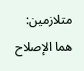متلازمين: هما الإصلاح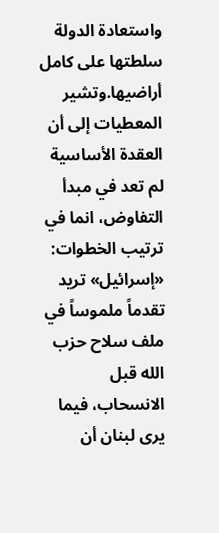واستعادة الدولة سلطتها على كامل أراضيها.وتشير المعطيات إلى أن العقدة الأساسية لم تعد في مبدأ التفاوض، انما في ترتيب الخطوات: «إسرائيل» تريد تقدماً ملموساً في ملف سلاح حزب الله قبل الانسحاب، فيما يرى لبنان أن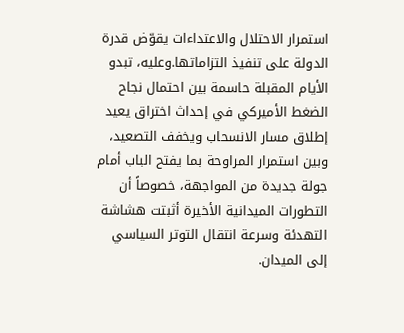استمرار الاحتلال والاعتداءات يقوّض قدرة الدولة على تنفيذ التزاماتها.وعليه، تبدو الأيام المقبلة حاسمة بين احتمال نجاح الضغط الأميركي في إحداث اختراق يعيد إطلاق مسار الانسحاب ويخفف التصعيد، وبين استمرار المراوحة بما يفتح الباب أمام جولة جديدة من المواجهة، خصوصاً أن التطورات الميدانية الأخيرة أثبتت هشاشة التهدئة وسرعة انتقال التوتر السياسي إلى الميدان.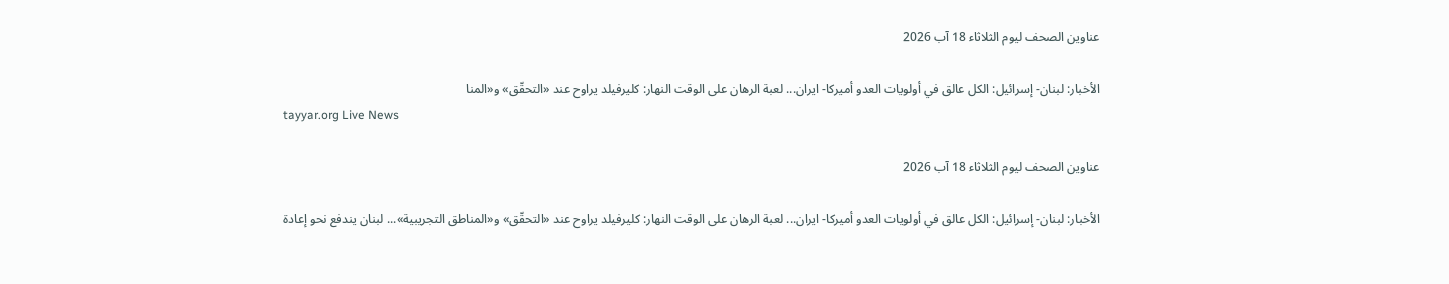عناوين الصحف ليوم الثلاثاء 18 آب 2026

الأخبار: لبنان- إسرائيل: الكل عالق في أولويات العدو أميركا- ايران... لعبة الرهان على الوقت النهار: كليرفيلد يراوح عند «التحقّق» و«المنا
tayyar.org Live News

عناوين الصحف ليوم الثلاثاء 18 آب 2026

الأخبار: لبنان- إسرائيل: الكل عالق في أولويات العدو أميركا- ايران... لعبة الرهان على الوقت النهار: كليرفيلد يراوح عند «التحقّق» و«المناطق التجريبية»... لبنان يندفع نحو إعادة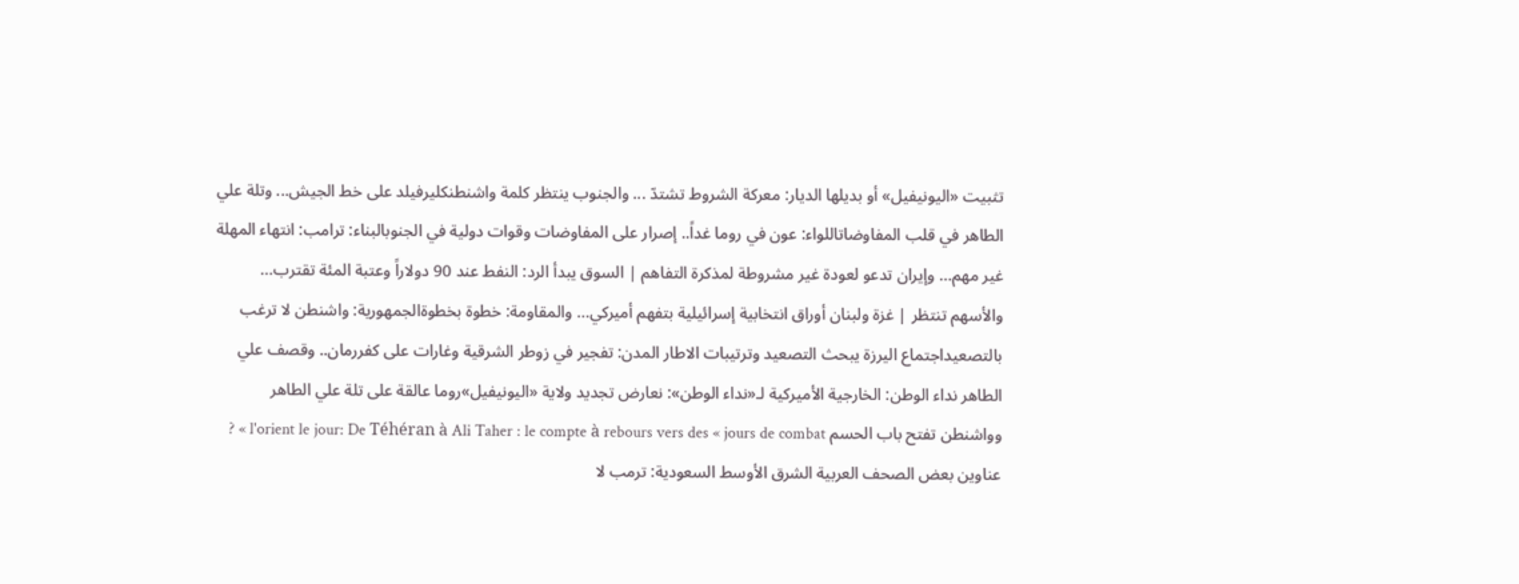تثبيت «اليونيفيل» أو بديلها الديار: معركة الشروط تشتدّ ... والجنوب ينتظر كلمة واشنطنكليرفيلد على خط الجيش... وتلة علي الطاهر في قلب المفاوضاتاللواء: عون في روما غداً.. إصرار على المفاوضات وقوات دولية في الجنوبالبناء: ترامب: انتهاء المهلة غير مهم… وإيران تدعو لعودة غير مشروطة لمذكرة التفاهم | السوق يبدأ الرد: النفط عند 90 دولاراً وعتبة المئة تقترب… والأسهم تنتظر | غزة ولبنان أوراق انتخابية إسرائيلية بتفهم أميركي… والمقاومة: خطوة بخطوةالجمهورية: واشنطن لا ترغب بالتصعيداجتماع اليرزة يبحث التصعيد وترتيبات الاطار المدن: تفجير في زوطر الشرقية وغارات على كفررمان.. وقصف علي الطاهر نداء الوطن: الخارجية الأميركية لـ«نداء الوطن»: نعارض تجديد ولاية «اليونيفيل»روما عالقة على تلة علي الطاهر وواشنطن تفتح باب الحسم l'orient le jour: De Téhéran à Ali Taher : le compte à rebours vers des « jours de combat » ? عناوين بعض الصحف العربية الشرق الأوسط السعودية: ترمب لا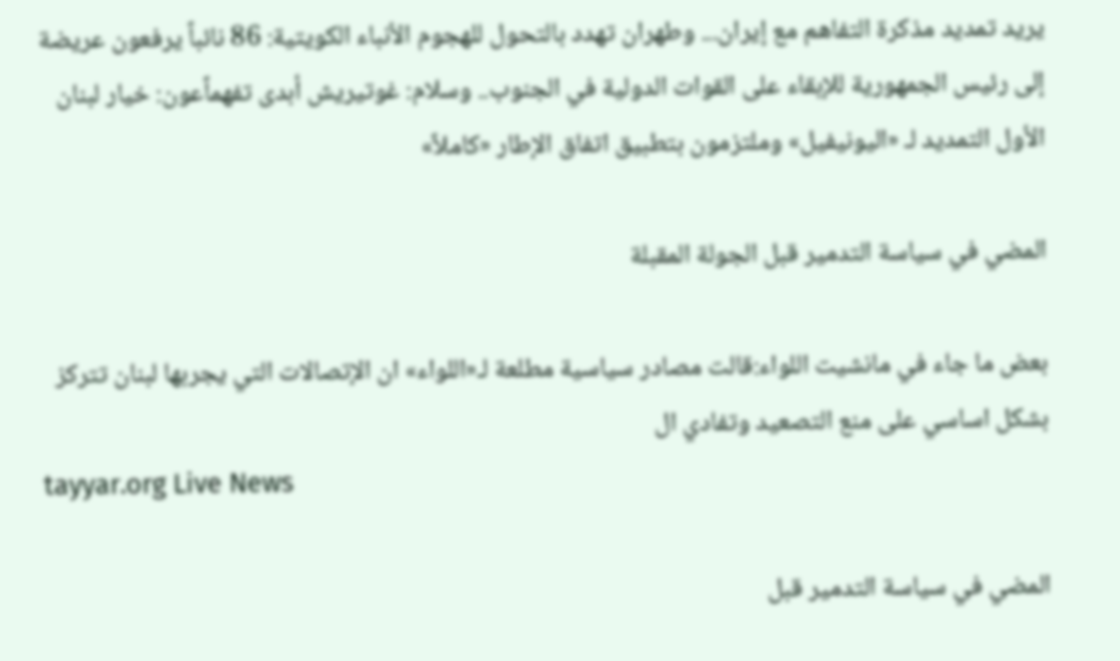يريد تمديد مذكرة التفاهم مع إيران... وطهران تهدد بالتحول للهجوم الأنباء الكويتية: 86 نائباً يرفعون عريضة إلى رئيس الجمهورية للإبقاء على القوات الدولية في الجنوب.. وسلام: غوتيريش أبدى تفهماًعون: خيار لبنان الأول التمديد لـ «اليونيفيل» وملتزمون بتطبيق اتفاق الإطار «كاملاً»

المضي في سياسة التدمير قبل الجولة المقبلة

بعض ما جاء في مانشيت اللواء:قالت مصادر سياسية مطلعة لـ«اللواء» ان الإتصالات التي يجربها لبنان تتركز بشكل اساسي على منع التصعيد وتفادي ال
tayyar.org Live News

المضي في سياسة التدمير قبل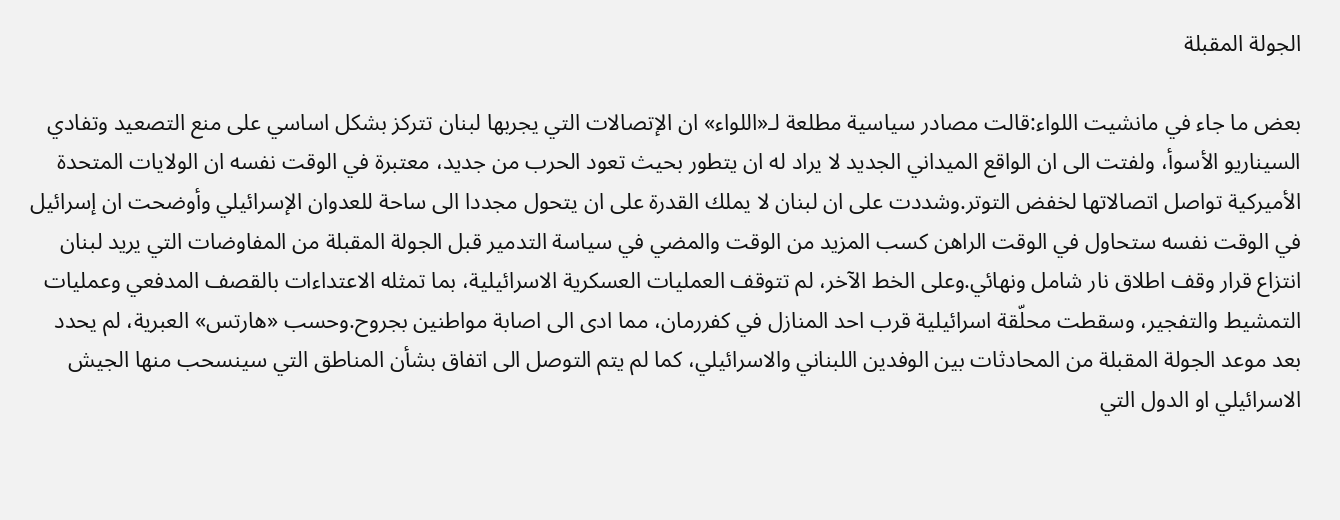الجولة المقبلة

بعض ما جاء في مانشيت اللواء:قالت مصادر سياسية مطلعة لـ«اللواء» ان الإتصالات التي يجربها لبنان تتركز بشكل اساسي على منع التصعيد وتفادي السيناريو الأسوأ، ولفتت الى ان الواقع الميداني الجديد لا يراد له ان يتطور بحيث تعود الحرب من جديد، معتبرة في الوقت نفسه ان الولايات المتحدة الأميركية تواصل اتصالاتها لخفض التوتر.وشددت على ان لبنان لا يملك القدرة على ان يتحول مجددا الى ساحة للعدوان الإسرائيلي وأوضحت ان إسرائيل في الوقت نفسه ستحاول في الوقت الراهن كسب المزيد من الوقت والمضي في سياسة التدمير قبل الجولة المقبلة من المفاوضات التي يريد لبنان انتزاع قرار وقف اطلاق نار شامل ونهائي.وعلى الخط الآخر، لم تتوقف العمليات العسكرية الاسرائيلية، بما تمثله الاعتداءات بالقصف المدفعي وعمليات التمشيط والتفجير، وسقطت محلّقة اسرائيلية قرب احد المنازل في كفررمان، مما ادى الى اصابة مواطنين بجروح.وحسب «هارتس» العبرية، لم يحدد بعد موعد الجولة المقبلة من المحادثات بين الوفدين اللبناني والاسرائيلي، كما لم يتم التوصل الى اتفاق بشأن المناطق التي سينسحب منها الجيش الاسرائيلي او الدول التي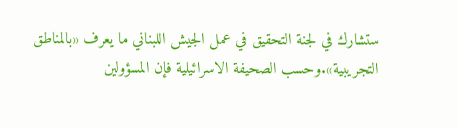ستشارك في لجنة التحقيق في عمل الجيش اللبناني ما يعرف «بالمناطق التجريبية».وحسب الصحيفة الاسرائيلية فإن المسؤولين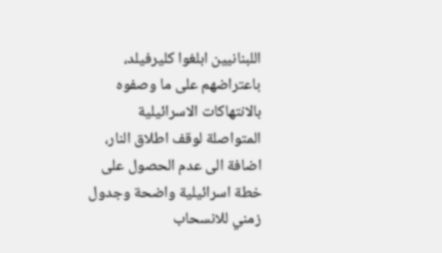اللبنانيين ابلغوا كليرفيلد، باعتراضهم على ما وصفوه بالانتهاكات الاسرائيلية المتواصلة لوقف اطلاق النار، اضافة الى عدم الحصول على خطة اسرائيلية واضحة وجدول زمني للانسحاب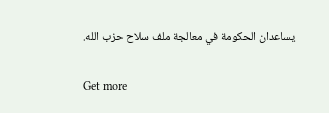يساعدان الحكومة في معالجة ملف سلاح حزب الله.

Get more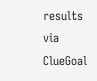results via ClueGoal